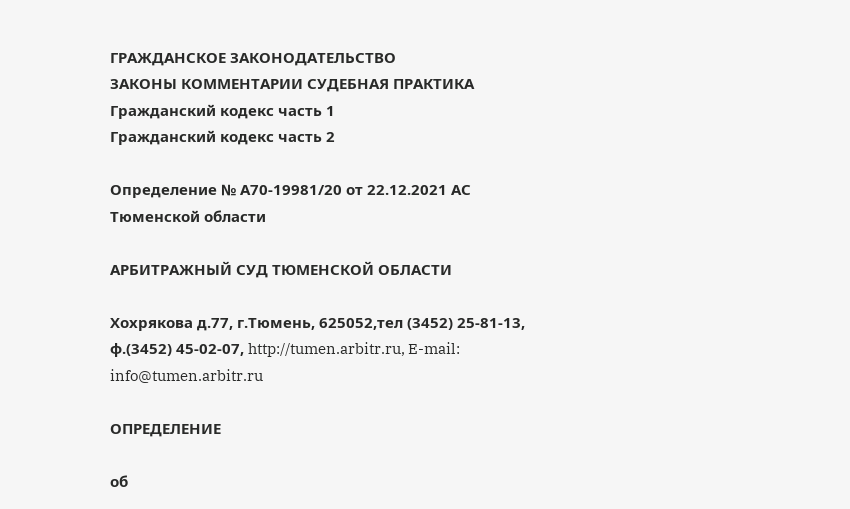ГРАЖДАНСКОЕ ЗАКОНОДАТЕЛЬСТВО
ЗАКОНЫ КОММЕНТАРИИ СУДЕБНАЯ ПРАКТИКА
Гражданский кодекс часть 1
Гражданский кодекс часть 2

Определение № А70-19981/20 от 22.12.2021 АС Тюменской области

АРБИТРАЖНЫЙ СУД ТЮМЕНСКОЙ ОБЛАСТИ

Хохрякова д.77, г.Тюмень, 625052,тел (3452) 25-81-13, ф.(3452) 45-02-07, http://tumen.arbitr.ru, E-mail: info@tumen.arbitr.ru

ОПРЕДЕЛЕНИЕ

об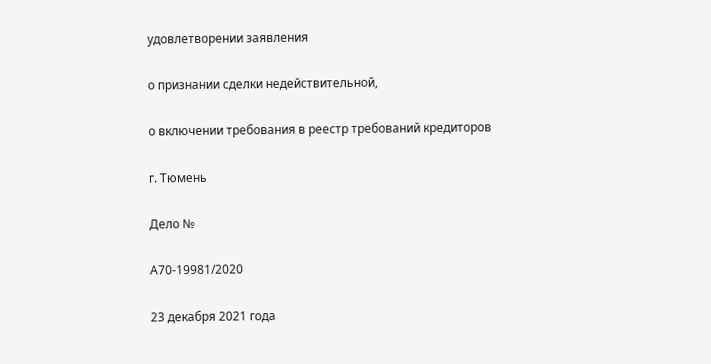удовлетворении заявления

о признании сделки недействительной,

о включении требования в реестр требований кредиторов

г. Тюмень

Дело №

А70-19981/2020

23 декабря 2021 года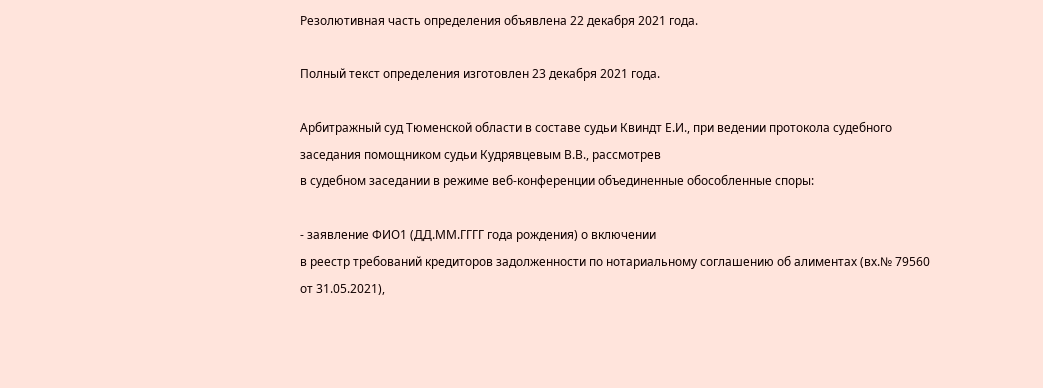Резолютивная часть определения объявлена 22 декабря 2021 года.

Полный текст определения изготовлен 23 декабря 2021 года.

Арбитражный суд Тюменской области в составе судьи Квиндт Е.И., при ведении протокола судебного заседания помощником судьи Кудрявцевым В.В., рассмотрев
в судебном заседании в режиме веб-конференции объединенные обособленные споры:

- заявление ФИО1 (ДД.ММ.ГГГГ года рождения) о включении
в реестр требований кредиторов задолженности по нотариальному соглашению об алиментах (вх.№ 79560 от 31.05.2021),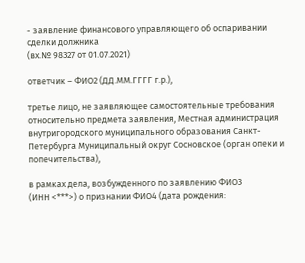- заявление финансового управляющего об оспаривании сделки должника
(вх.№ 98327 от 01.07.2021)

ответчик – ФИО2 (ДД.ММ.ГГГГ г.р.),

третье лицо, не заявляющее самостоятельные требования относительно предмета заявления, Местная администрация внутригородского муниципального образования Санкт-Петербурга Муниципальный округ Сосновское (орган опеки и попечительства),

в рамках дела, возбужденного по заявлению ФИО3
(ИНН <***>) о признании ФИО4 (дата рождения: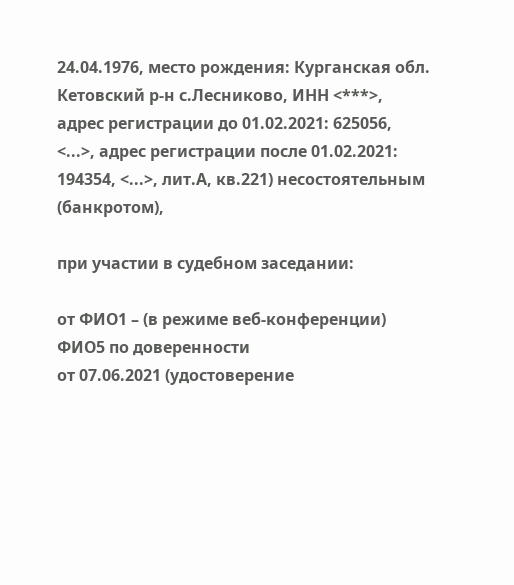24.04.1976, место рождения: Курганская обл. Кетовский р-н с.Лесниково, ИНН <***>, адрес регистрации до 01.02.2021: 625056, <...>, адрес регистрации после 01.02.2021: 194354, <...>, лит.А, кв.221) несостоятельным (банкротом),

при участии в судебном заседании:

от ФИО1 – (в режиме веб-конференции) ФИО5 по доверенности
от 07.06.2021 (удостоверение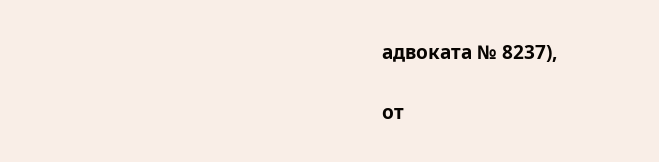адвоката № 8237),

от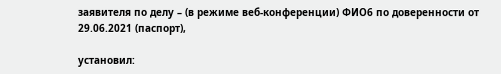заявителя по делу – (в режиме веб-конференции) ФИО6 по доверенности от 29.06.2021 (паспорт),

установил: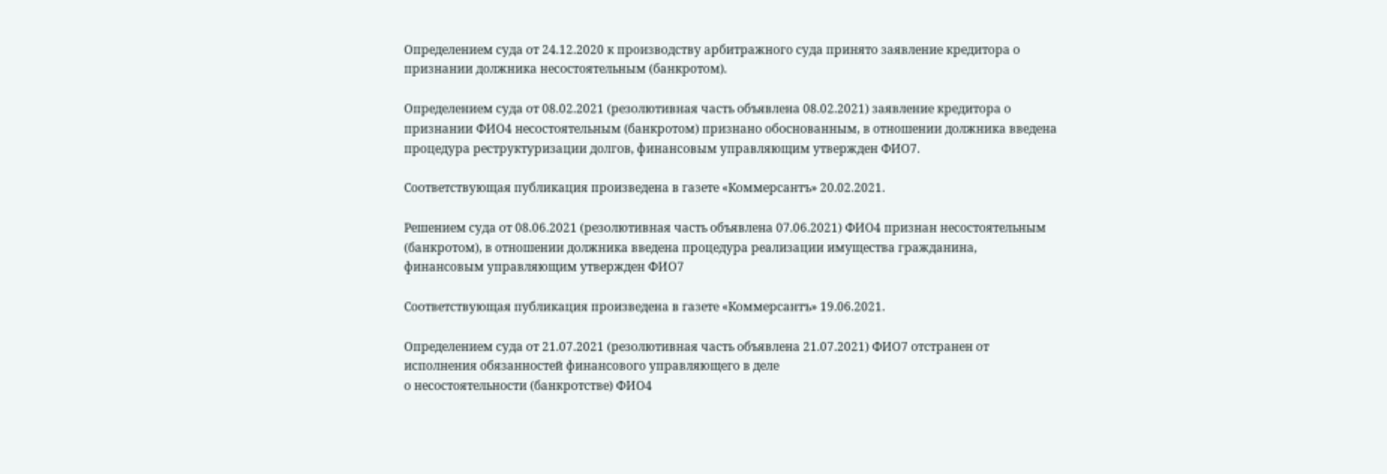Определением суда от 24.12.2020 к производству арбитражного суда принято заявление кредитора о признании должника несостоятельным (банкротом).

Определением суда от 08.02.2021 (резолютивная часть объявлена 08.02.2021) заявление кредитора о признании ФИО4 несостоятельным (банкротом) признано обоснованным, в отношении должника введена процедура реструктуризации долгов, финансовым управляющим утвержден ФИО7.

Соответствующая публикация произведена в газете «Коммерсантъ» 20.02.2021.

Решением суда от 08.06.2021 (резолютивная часть объявлена 07.06.2021) ФИО4 признан несостоятельным (банкротом), в отношении должника введена процедура реализации имущества гражданина, финансовым управляющим утвержден ФИО7

Соответствующая публикация произведена в газете «Коммерсантъ» 19.06.2021.

Определением суда от 21.07.2021 (резолютивная часть объявлена 21.07.2021) ФИО7 отстранен от исполнения обязанностей финансового управляющего в деле
о несостоятельности (банкротстве) ФИО4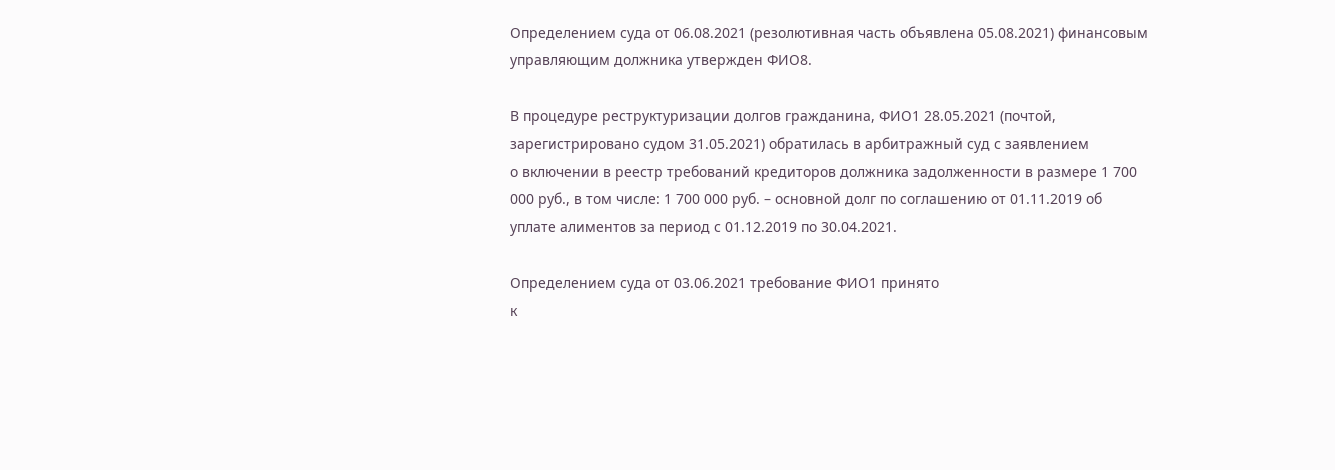Определением суда от 06.08.2021 (резолютивная часть объявлена 05.08.2021) финансовым управляющим должника утвержден ФИО8.

В процедуре реструктуризации долгов гражданина, ФИО1 28.05.2021 (почтой, зарегистрировано судом 31.05.2021) обратилась в арбитражный суд с заявлением
о включении в реестр требований кредиторов должника задолженности в размере 1 700 000 руб., в том числе: 1 700 000 руб. – основной долг по соглашению от 01.11.2019 об уплате алиментов за период с 01.12.2019 по 30.04.2021.

Определением суда от 03.06.2021 требование ФИО1 принято
к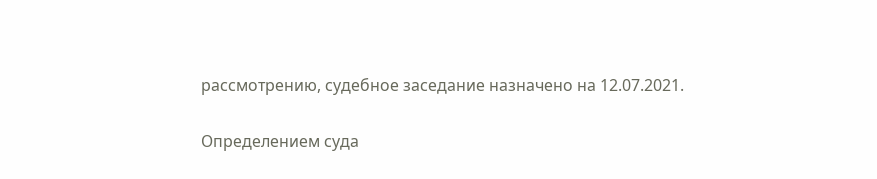рассмотрению, судебное заседание назначено на 12.07.2021.

Определением суда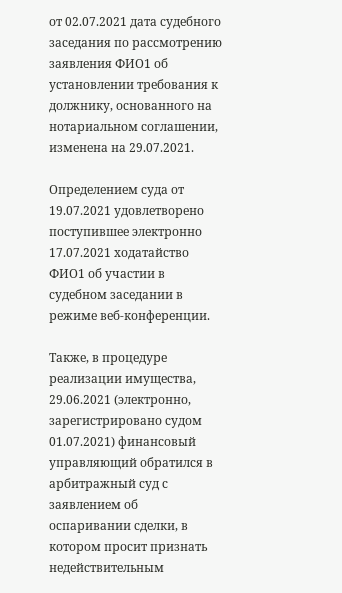от 02.07.2021 дата судебного заседания по рассмотрению заявления ФИО1 об установлении требования к должнику, основанного на нотариальном соглашении, изменена на 29.07.2021.

Определением суда от 19.07.2021 удовлетворено поступившее электронно 17.07.2021 ходатайство ФИО1 об участии в судебном заседании в режиме веб-конференции.

Также, в процедуре реализации имущества, 29.06.2021 (электронно, зарегистрировано судом 01.07.2021) финансовый управляющий обратился в арбитражный суд с заявлением об оспаривании сделки, в котором просит признать недействительным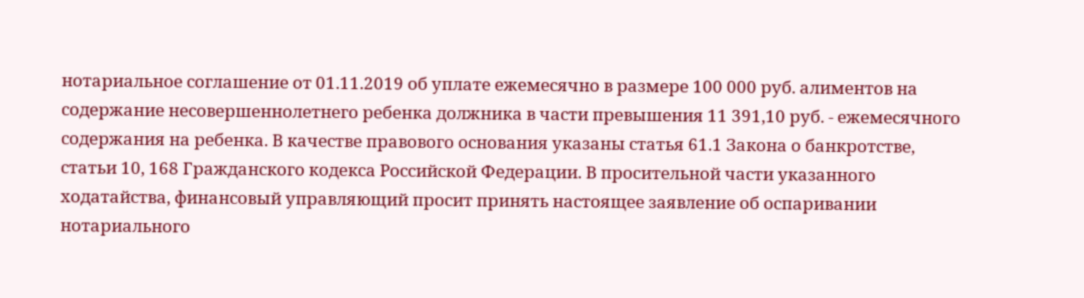нотариальное соглашение от 01.11.2019 об уплате ежемесячно в размере 100 000 руб. алиментов на содержание несовершеннолетнего ребенка должника в части превышения 11 391,10 руб. - ежемесячного содержания на ребенка. В качестве правового основания указаны статья 61.1 Закона о банкротстве, статьи 10, 168 Гражданского кодекса Российской Федерации. В просительной части указанного ходатайства, финансовый управляющий просит принять настоящее заявление об оспаривании нотариального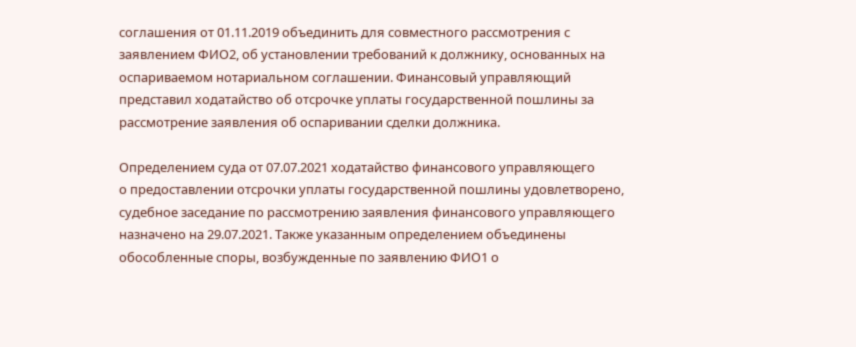соглашения от 01.11.2019 объединить для совместного рассмотрения с заявлением ФИО2, об установлении требований к должнику, основанных на оспариваемом нотариальном соглашении. Финансовый управляющий представил ходатайство об отсрочке уплаты государственной пошлины за рассмотрение заявления об оспаривании сделки должника.

Определением суда от 07.07.2021 ходатайство финансового управляющего
о предоставлении отсрочки уплаты государственной пошлины удовлетворено, судебное заседание по рассмотрению заявления финансового управляющего назначено на 29.07.2021. Также указанным определением объединены обособленные споры, возбужденные по заявлению ФИО1 о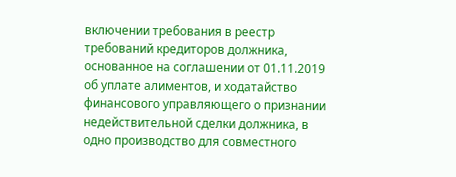включении требования в реестр требований кредиторов должника, основанное на соглашении от 01.11.2019 об уплате алиментов, и ходатайство финансового управляющего о признании недействительной сделки должника, в одно производство для совместного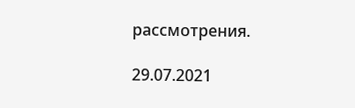рассмотрения.

29.07.2021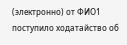(электронно) от ФИО1 поступило ходатайство об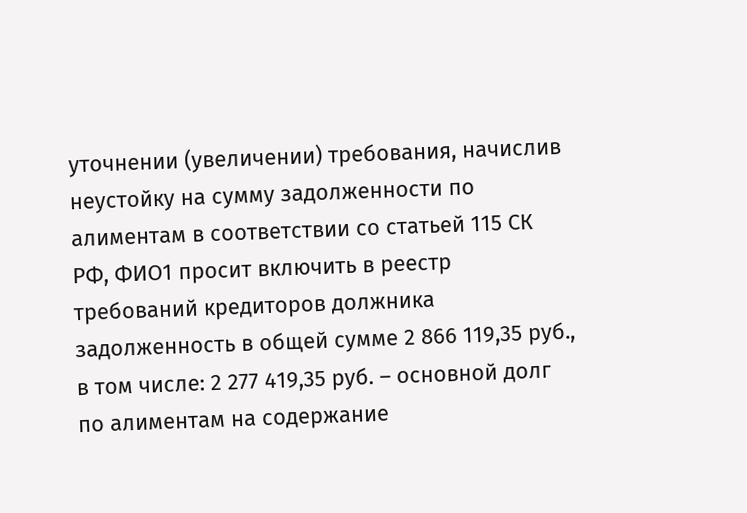уточнении (увеличении) требования, начислив неустойку на сумму задолженности по алиментам в соответствии со статьей 115 СК РФ, ФИО1 просит включить в реестр требований кредиторов должника задолженность в общей сумме 2 866 119,35 руб., в том числе: 2 277 419,35 руб. – основной долг по алиментам на содержание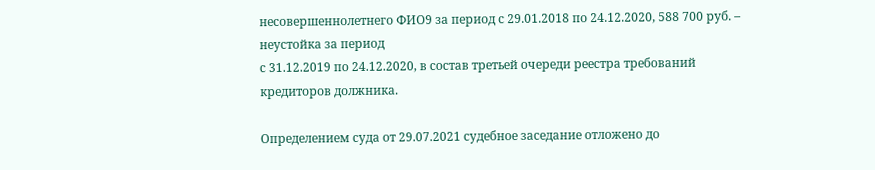несовершеннолетнего ФИО9 за период с 29.01.2018 по 24.12.2020, 588 700 руб. – неустойка за период
с 31.12.2019 по 24.12.2020, в состав третьей очереди реестра требований кредиторов должника.

Определением суда от 29.07.2021 судебное заседание отложено до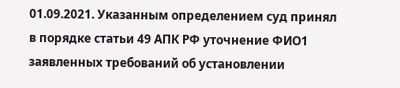01.09.2021. Указанным определением суд принял в порядке статьи 49 АПК РФ уточнение ФИО1 заявленных требований об установлении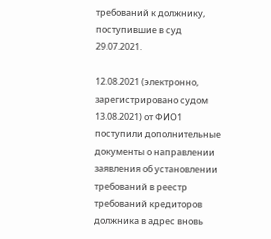требований к должнику, поступившие в суд 29.07.2021.

12.08.2021 (электронно, зарегистрировано судом 13.08.2021) от ФИО1 поступили дополнительные документы о направлении заявления об установлении требований в реестр требований кредиторов должника в адрес вновь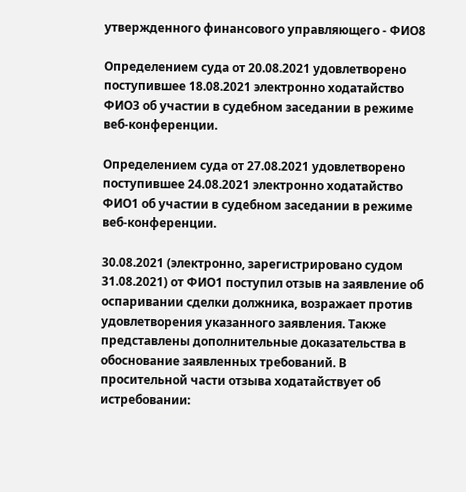утвержденного финансового управляющего - ФИО8

Определением суда от 20.08.2021 удовлетворено поступившее 18.08.2021 электронно ходатайство ФИО3 об участии в судебном заседании в режиме веб-конференции.

Определением суда от 27.08.2021 удовлетворено поступившее 24.08.2021 электронно ходатайство ФИО1 об участии в судебном заседании в режиме веб-конференции.

30.08.2021 (электронно, зарегистрировано судом 31.08.2021) от ФИО1 поступил отзыв на заявление об оспаривании сделки должника, возражает против удовлетворения указанного заявления. Также представлены дополнительные доказательства в обоснование заявленных требований. В просительной части отзыва ходатайствует об истребовании: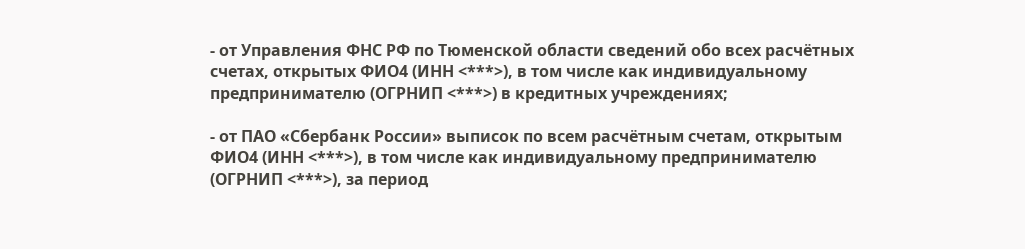- от Управления ФНС РФ по Тюменской области сведений обо всех расчётных счетах, открытых ФИО4 (ИНН <***>), в том числе как индивидуальному предпринимателю (ОГРНИП <***>) в кредитных учреждениях;

- от ПАО «Сбербанк России» выписок по всем расчётным счетам, открытым ФИО4 (ИНН <***>), в том числе как индивидуальному предпринимателю (ОГРНИП <***>), за период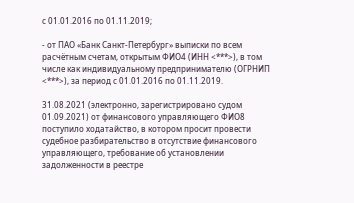с 01.01.2016 по 01.11.2019;

- от ПАО «Банк Санкт-Петербург» выписки по всем расчётным счетам, открытым ФИО4 (ИНН <***>), в том числе как индивидуальному предпринимателю (ОГРНИП <***>), за период с 01.01.2016 по 01.11.2019.

31.08.2021 (электронно, зарегистрировано судом 01.09.2021) от финансового управляющего ФИО8 поступило ходатайство, в котором просит провести судебное разбирательство в отсутствие финансового управляющего, требование об установлении задолженности в реестре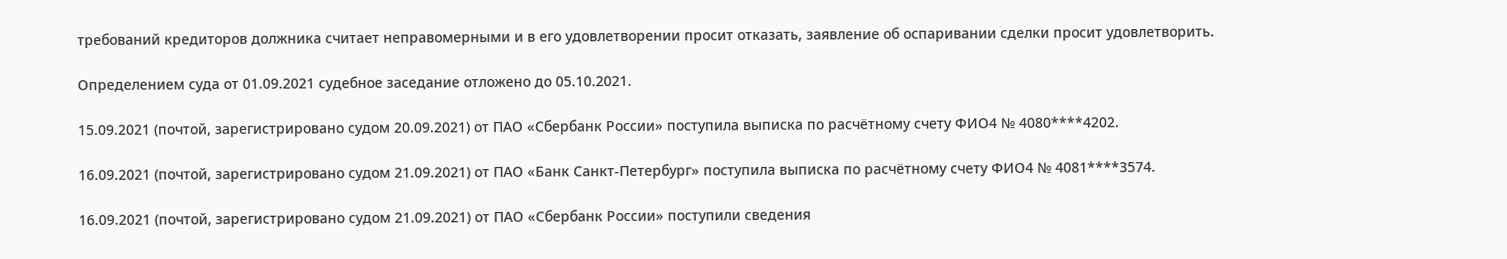требований кредиторов должника считает неправомерными и в его удовлетворении просит отказать, заявление об оспаривании сделки просит удовлетворить.

Определением суда от 01.09.2021 судебное заседание отложено до 05.10.2021.

15.09.2021 (почтой, зарегистрировано судом 20.09.2021) от ПАО «Сбербанк России» поступила выписка по расчётному счету ФИО4 № 4080****4202.

16.09.2021 (почтой, зарегистрировано судом 21.09.2021) от ПАО «Банк Санкт-Петербург» поступила выписка по расчётному счету ФИО4 № 4081****3574.

16.09.2021 (почтой, зарегистрировано судом 21.09.2021) от ПАО «Сбербанк России» поступили сведения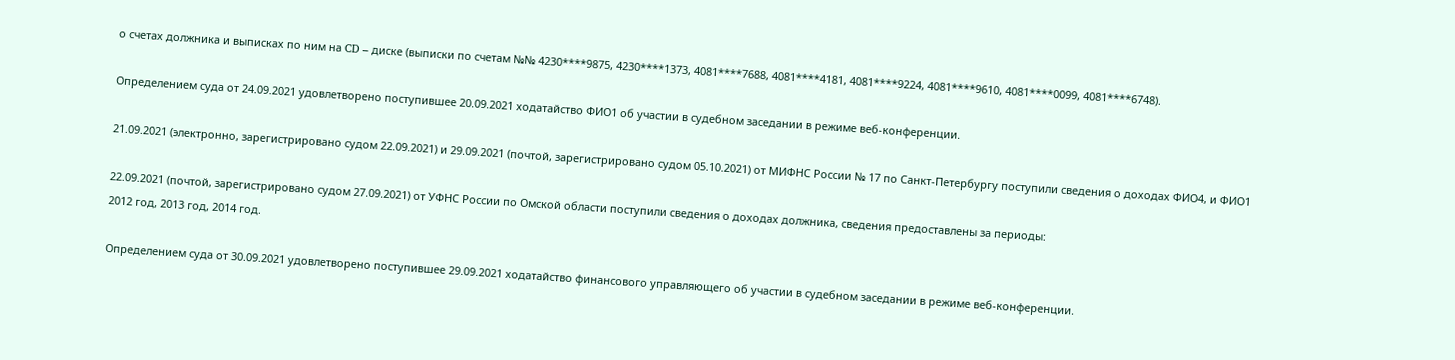о счетах должника и выписках по ним на CD – диске (выписки по счетам №№ 4230****9875, 4230****1373, 4081****7688, 4081****4181, 4081****9224, 4081****9610, 4081****0099, 4081****6748).

Определением суда от 24.09.2021 удовлетворено поступившее 20.09.2021 ходатайство ФИО1 об участии в судебном заседании в режиме веб-конференции.

21.09.2021 (электронно, зарегистрировано судом 22.09.2021) и 29.09.2021 (почтой, зарегистрировано судом 05.10.2021) от МИФНС России № 17 по Санкт-Петербургу поступили сведения о доходах ФИО4, и ФИО1

22.09.2021 (почтой, зарегистрировано судом 27.09.2021) от УФНС России по Омской области поступили сведения о доходах должника, сведения предоставлены за периоды:
2012 год, 2013 год, 2014 год.

Определением суда от 30.09.2021 удовлетворено поступившее 29.09.2021 ходатайство финансового управляющего об участии в судебном заседании в режиме веб-конференции.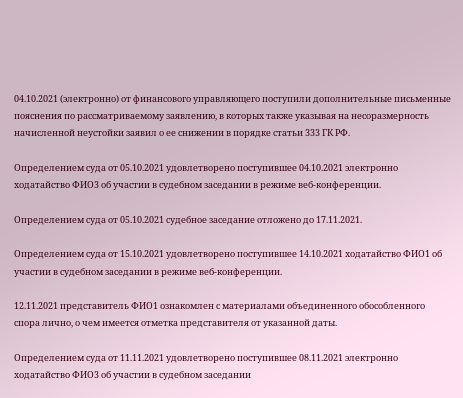04.10.2021 (электронно) от финансового управляющего поступили дополнительные письменные пояснения по рассматриваемому заявлению, в которых также указывая на несоразмерность начисленной неустойки заявил о ее снижении в порядке статьи 333 ГК РФ.

Определением суда от 05.10.2021 удовлетворено поступившее 04.10.2021 электронно ходатайство ФИО3 об участии в судебном заседании в режиме веб-конференции.

Определением суда от 05.10.2021 судебное заседание отложено до 17.11.2021.

Определением суда от 15.10.2021 удовлетворено поступившее 14.10.2021 ходатайство ФИО1 об участии в судебном заседании в режиме веб-конференции.

12.11.2021 представитель ФИО1 ознакомлен с материалами объединенного обособленного спора лично, о чем имеется отметка представителя от указанной даты.

Определением суда от 11.11.2021 удовлетворено поступившее 08.11.2021 электронно ходатайство ФИО3 об участии в судебном заседании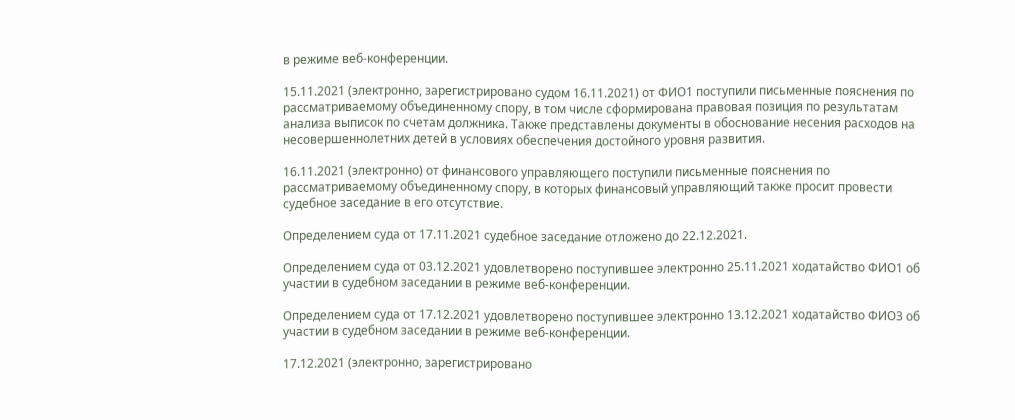в режиме веб-конференции.

15.11.2021 (электронно, зарегистрировано судом 16.11.2021) от ФИО1 поступили письменные пояснения по рассматриваемому объединенному спору, в том числе сформирована правовая позиция по результатам анализа выписок по счетам должника. Также представлены документы в обоснование несения расходов на несовершеннолетних детей в условиях обеспечения достойного уровня развития.

16.11.2021 (электронно) от финансового управляющего поступили письменные пояснения по рассматриваемому объединенному спору, в которых финансовый управляющий также просит провести судебное заседание в его отсутствие.

Определением суда от 17.11.2021 судебное заседание отложено до 22.12.2021.

Определением суда от 03.12.2021 удовлетворено поступившее электронно 25.11.2021 ходатайство ФИО1 об участии в судебном заседании в режиме веб-конференции.

Определением суда от 17.12.2021 удовлетворено поступившее электронно 13.12.2021 ходатайство ФИО3 об участии в судебном заседании в режиме веб-конференции.

17.12.2021 (электронно, зарегистрировано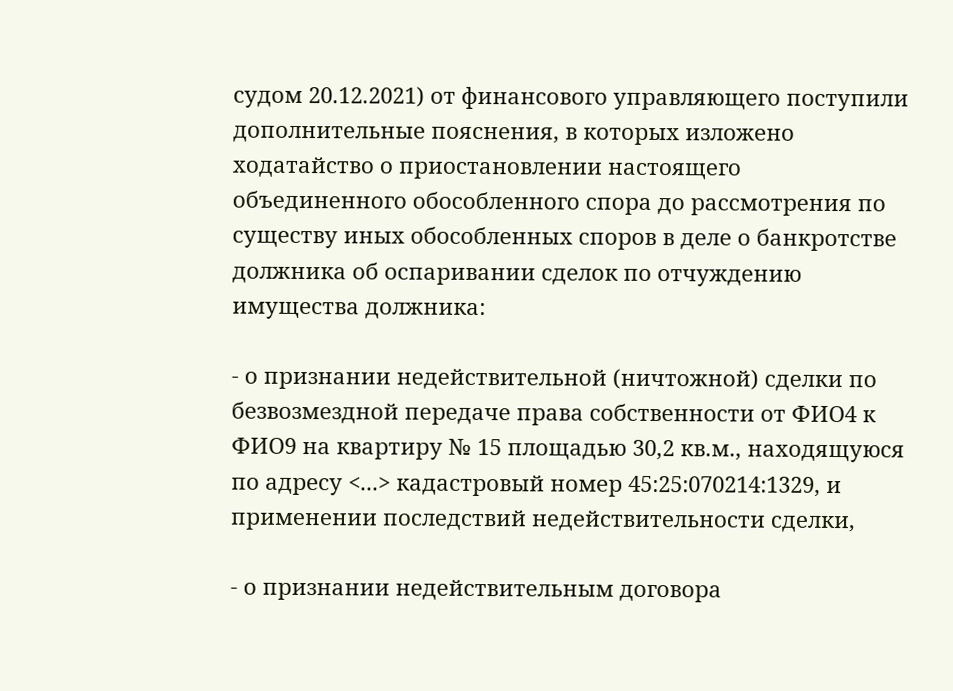судом 20.12.2021) от финансового управляющего поступили дополнительные пояснения, в которых изложено ходатайство о приостановлении настоящего объединенного обособленного спора до рассмотрения по существу иных обособленных споров в деле о банкротстве должника об оспаривании сделок по отчуждению имущества должника:

- о признании недействительной (ничтожной) сделки по безвозмездной передаче права собственности от ФИО4 к ФИО9 на квартиру № 15 площадью 30,2 кв.м., находящуюся по адресу <...> кадастровый номер 45:25:070214:1329, и применении последствий недействительности сделки,

- о признании недействительным договора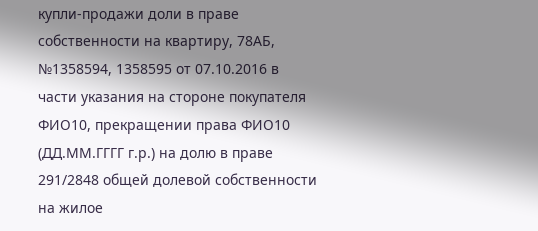купли-продажи доли в праве собственности на квартиру, 78АБ, №1358594, 1358595 от 07.10.2016 в части указания на стороне покупателя ФИО10, прекращении права ФИО10 (ДД.ММ.ГГГГ г.р.) на долю в праве 291/2848 общей долевой собственности на жилое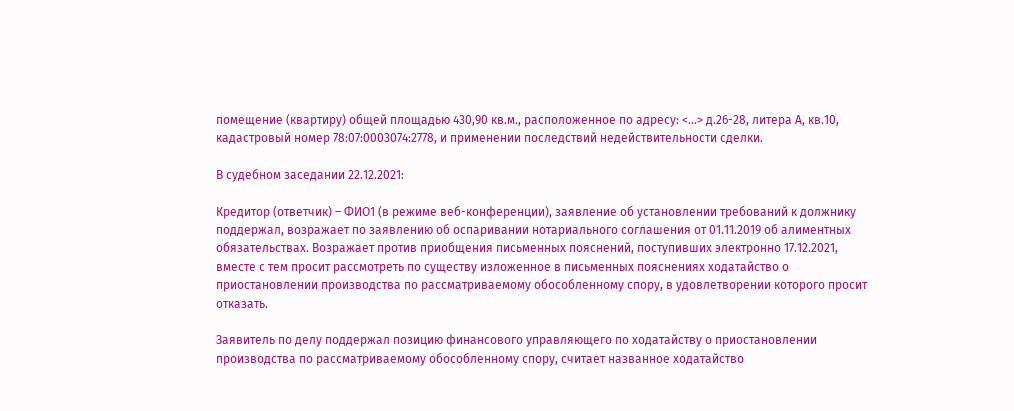помещение (квартиру) общей площадью 430,90 кв.м., расположенное по адресу: <...> д.26-28, литера А, кв.10, кадастровый номер 78:07:0003074:2778, и применении последствий недействительности сделки.

В судебном заседании 22.12.2021:

Кредитор (ответчик) – ФИО1 (в режиме веб-конференции), заявление об установлении требований к должнику поддержал, возражает по заявлению об оспаривании нотариального соглашения от 01.11.2019 об алиментных обязательствах. Возражает против приобщения письменных пояснений, поступивших электронно 17.12.2021, вместе с тем просит рассмотреть по существу изложенное в письменных пояснениях ходатайство о приостановлении производства по рассматриваемому обособленному спору, в удовлетворении которого просит отказать.

Заявитель по делу поддержал позицию финансового управляющего по ходатайству о приостановлении производства по рассматриваемому обособленному спору, считает названное ходатайство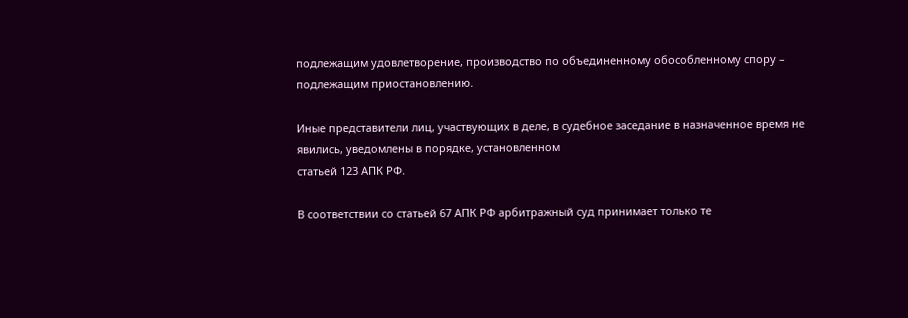подлежащим удовлетворение, производство по объединенному обособленному спору – подлежащим приостановлению.

Иные представители лиц, участвующих в деле, в судебное заседание в назначенное время не явились, уведомлены в порядке, установленном
статьей 123 АПК РФ.

В соответствии со статьей 67 АПК РФ арбитражный суд принимает только те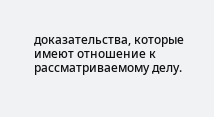доказательства, которые имеют отношение к рассматриваемому делу.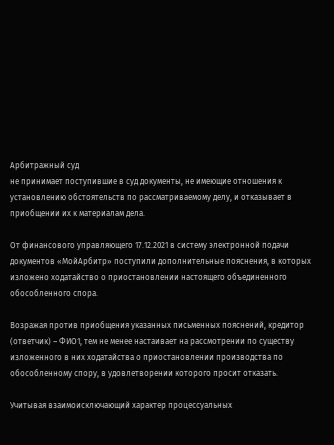Арбитражный суд
не принимает поступившие в суд документы, не имеющие отношения к установлению обстоятельств по рассматриваемому делу, и отказывает в приобщении их к материалам дела.

От финансового управляющего 17.12.2021 в систему электронной подачи документов «МойАрбитр» поступили дополнительные пояснения, в которых изложено ходатайство о приостановлении настоящего объединенного обособленного спора.

Возражая против приобщения указанных письменных пояснений, кредитор (ответчик) – ФИО1, тем не менее настаивает на рассмотрении по существу изложенного в них ходатайства о приостановлении производства по обособленному спору, в удовлетворении которого просит отказать.

Учитывая взаимоисключающий характер процессуальных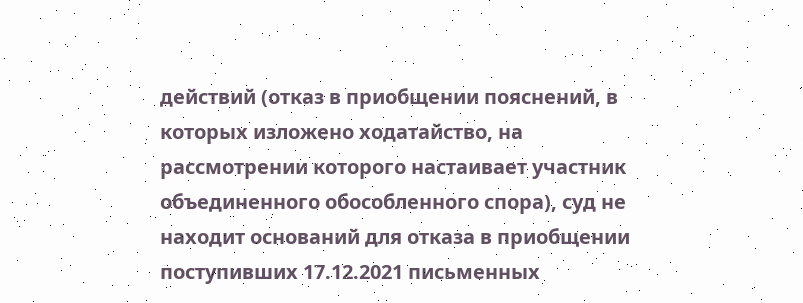действий (отказ в приобщении пояснений, в которых изложено ходатайство, на рассмотрении которого настаивает участник объединенного обособленного спора), суд не находит оснований для отказа в приобщении поступивших 17.12.2021 письменных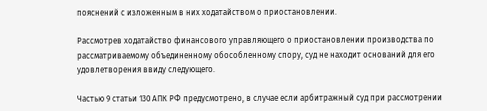пояснений с изложенным в них ходатайством о приостановлении.

Рассмотрев ходатайство финансового управляющего о приостановлении производства по рассматриваемому объединенному обособленному спору, суд не находит оснований для его удовлетворения ввиду следующего.

Частью 9 статьи 130 АПК РФ предусмотрено, в случае если арбитражный суд при рассмотрении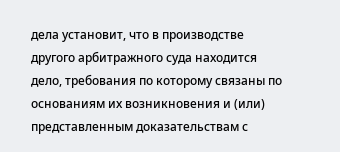дела установит, что в производстве другого арбитражного суда находится дело, требования по которому связаны по основаниям их возникновения и (или) представленным доказательствам с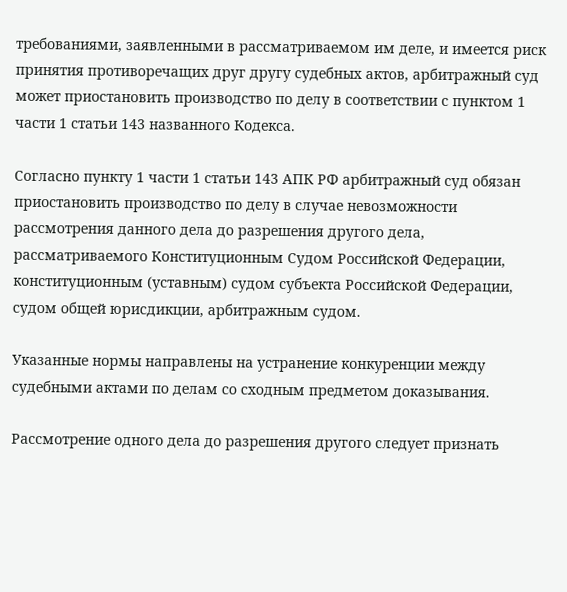требованиями, заявленными в рассматриваемом им деле, и имеется риск принятия противоречащих друг другу судебных актов, арбитражный суд может приостановить производство по делу в соответствии с пунктом 1 части 1 статьи 143 названного Кодекса.

Согласно пункту 1 части 1 статьи 143 АПК РФ арбитражный суд обязан приостановить производство по делу в случае невозможности рассмотрения данного дела до разрешения другого дела, рассматриваемого Конституционным Судом Российской Федерации, конституционным (уставным) судом субъекта Российской Федерации, судом общей юрисдикции, арбитражным судом.

Указанные нормы направлены на устранение конкуренции между судебными актами по делам со сходным предметом доказывания.

Рассмотрение одного дела до разрешения другого следует признать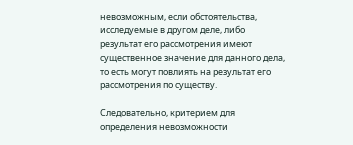невозможным, если обстоятельства, исследуемые в другом деле, либо результат его рассмотрения имеют существенное значение для данного дела, то есть могут повлиять на результат его рассмотрения по существу.

Следовательно, критерием для определения невозможности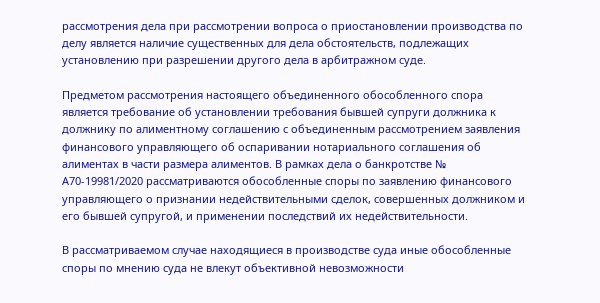рассмотрения дела при рассмотрении вопроса о приостановлении производства по делу является наличие существенных для дела обстоятельств, подлежащих установлению при разрешении другого дела в арбитражном суде.

Предметом рассмотрения настоящего объединенного обособленного спора является требование об установлении требования бывшей супруги должника к должнику по алиментному соглашению с объединенным рассмотрением заявления финансового управляющего об оспаривании нотариального соглашения об алиментах в части размера алиментов. В рамках дела о банкротстве № А70-19981/2020 рассматриваются обособленные споры по заявлению финансового управляющего о признании недействительными сделок, совершенных должником и его бывшей супругой, и применении последствий их недействительности.

В рассматриваемом случае находящиеся в производстве суда иные обособленные споры по мнению суда не влекут объективной невозможности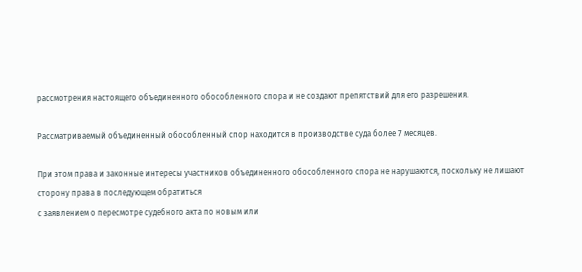рассмотрения настоящего объединенного обособленного спора и не создают препятствий для его разрешения.

Рассматриваемый объединенный обособленный спор находится в производстве суда более 7 месяцев.

При этом права и законные интересы участников объединенного обособленного спора не нарушаются, поскольку не лишают сторону права в последующем обратиться
с заявлением о пересмотре судебного акта по новым или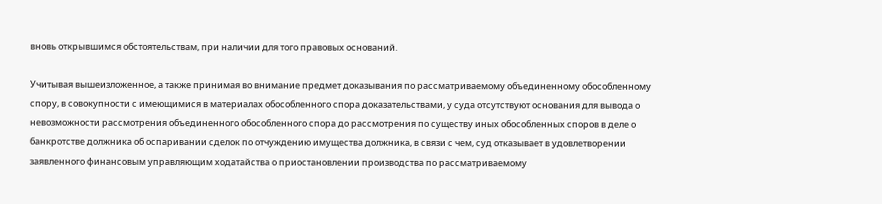вновь открывшимся обстоятельствам, при наличии для того правовых оснований.

Учитывая вышеизложенное, а также принимая во внимание предмет доказывания по рассматриваемому объединенному обособленному спору, в совокупности с имеющимися в материалах обособленного спора доказательствами, у суда отсутствуют основания для вывода о невозможности рассмотрения объединенного обособленного спора до рассмотрения по существу иных обособленных споров в деле о банкротстве должника об оспаривании сделок по отчуждению имущества должника, в связи с чем, суд отказывает в удовлетворении заявленного финансовым управляющим ходатайства о приостановлении производства по рассматриваемому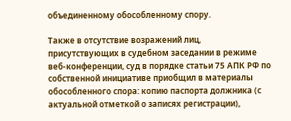объединенному обособленному спору.

Также в отсутствие возражений лиц, присутствующих в судебном заседании в режиме веб-конференции, суд в порядке статьи 75 АПК РФ по собственной инициативе приобщил в материалы обособленного спора: копию паспорта должника (с актуальной отметкой о записях регистрации),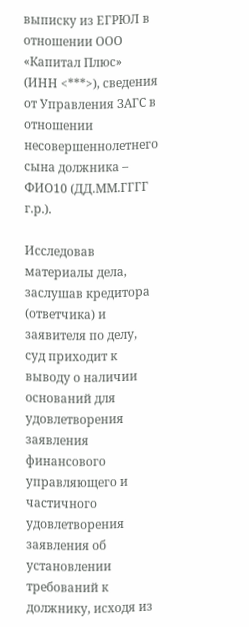выписку из ЕГРЮЛ в отношении ООО «Капитал Плюс» (ИНН <***>), сведения от Управления ЗАГС в отношении несовершеннолетнего сына должника – ФИО10 (ДД.ММ.ГГГГ г.р.).

Исследовав материалы дела, заслушав кредитора (ответчика) и заявителя по делу, суд приходит к выводу о наличии оснований для удовлетворения заявления финансового управляющего и частичного удовлетворения заявления об установлении требований к должнику, исходя из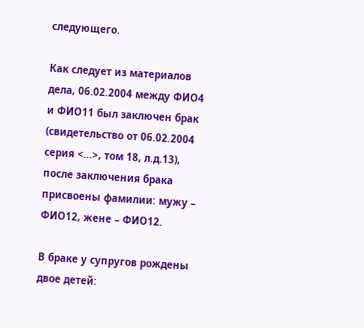следующего.

Как следует из материалов дела, 06.02.2004 между ФИО4 и ФИО11 был заключен брак (свидетельство от 06.02.2004 серия <...>, том 18, л.д.13), после заключения брака присвоены фамилии: мужу – ФИО12, жене – ФИО12.

В браке у супругов рождены двое детей: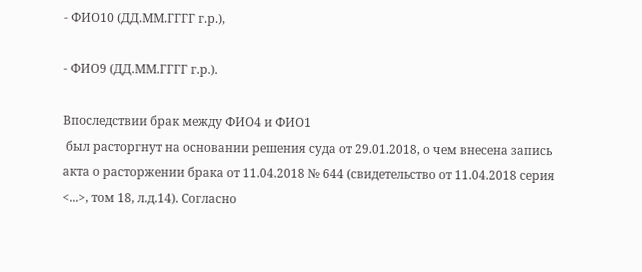- ФИО10 (ДД.ММ.ГГГГ г.р.),

- ФИО9 (ДД.ММ.ГГГГ г.р.).

Впоследствии брак между ФИО4 и ФИО1
 был расторгнут на основании решения суда от 29.01.2018, о чем внесена запись акта о расторжении брака от 11.04.2018 № 644 (свидетельство от 11.04.2018 серия <...>, том 18, л.д.14). Согласно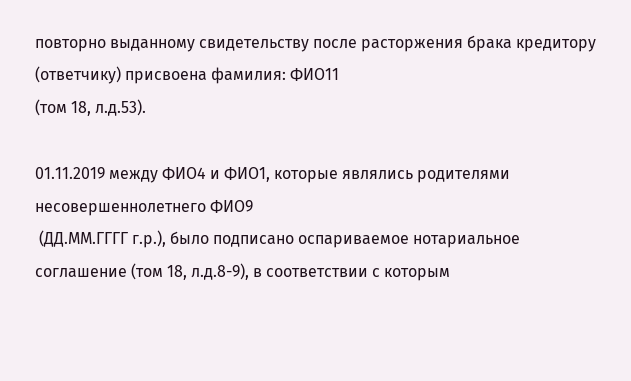повторно выданному свидетельству после расторжения брака кредитору (ответчику) присвоена фамилия: ФИО11
(том 18, л.д.53).

01.11.2019 между ФИО4 и ФИО1, которые являлись родителями несовершеннолетнего ФИО9
 (ДД.ММ.ГГГГ г.р.), было подписано оспариваемое нотариальное соглашение (том 18, л.д.8-9), в соответствии с которым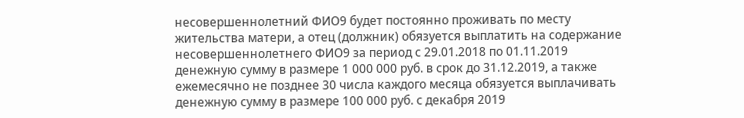несовершеннолетний ФИО9 будет постоянно проживать по месту жительства матери, а отец (должник) обязуется выплатить на содержание несовершеннолетнего ФИО9 за период с 29.01.2018 по 01.11.2019 денежную сумму в размере 1 000 000 руб. в срок до 31.12.2019, а также ежемесячно не позднее 30 числа каждого месяца обязуется выплачивать денежную сумму в размере 100 000 руб. с декабря 2019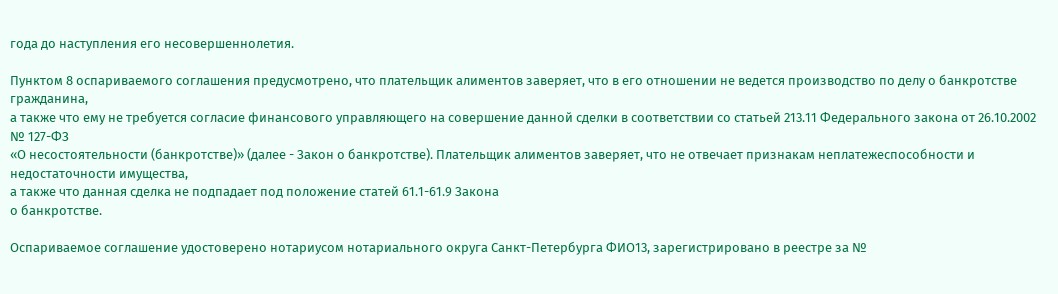года до наступления его несовершеннолетия.

Пунктом 8 оспариваемого соглашения предусмотрено, что плательщик алиментов заверяет, что в его отношении не ведется производство по делу о банкротстве гражданина,
а также что ему не требуется согласие финансового управляющего на совершение данной сделки в соответствии со статьей 213.11 Федерального закона от 26.10.2002 № 127-ФЗ
«О несостоятельности (банкротстве)» (далее - Закон о банкротстве). Плательщик алиментов заверяет, что не отвечает признакам неплатежеспособности и недостаточности имущества,
а также что данная сделка не подпадает под положение статей 61.1-61.9 Закона
о банкротстве.

Оспариваемое соглашение удостоверено нотариусом нотариального округа Санкт-Петербурга ФИО13, зарегистрировано в реестре за №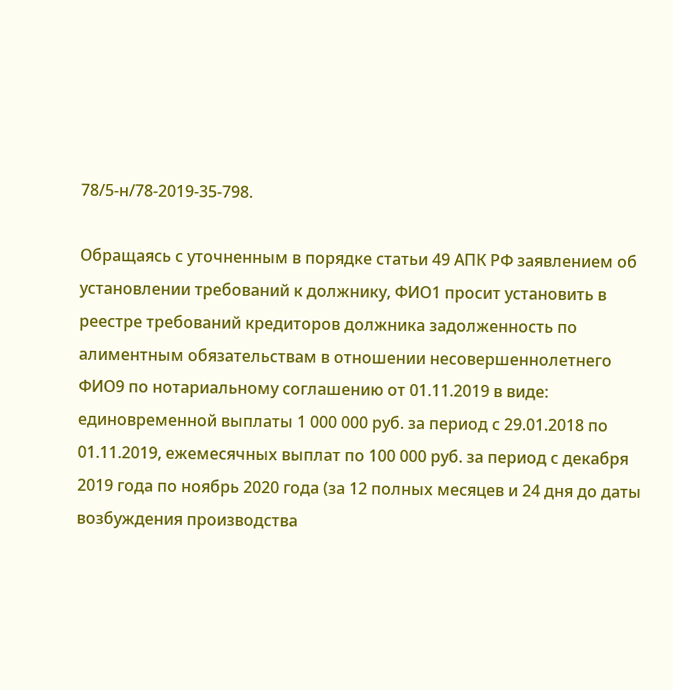78/5-н/78-2019-35-798.

Обращаясь с уточненным в порядке статьи 49 АПК РФ заявлением об установлении требований к должнику, ФИО1 просит установить в реестре требований кредиторов должника задолженность по алиментным обязательствам в отношении несовершеннолетнего ФИО9 по нотариальному соглашению от 01.11.2019 в виде: единовременной выплаты 1 000 000 руб. за период с 29.01.2018 по 01.11.2019, ежемесячных выплат по 100 000 руб. за период с декабря 2019 года по ноябрь 2020 года (за 12 полных месяцев и 24 дня до даты возбуждения производства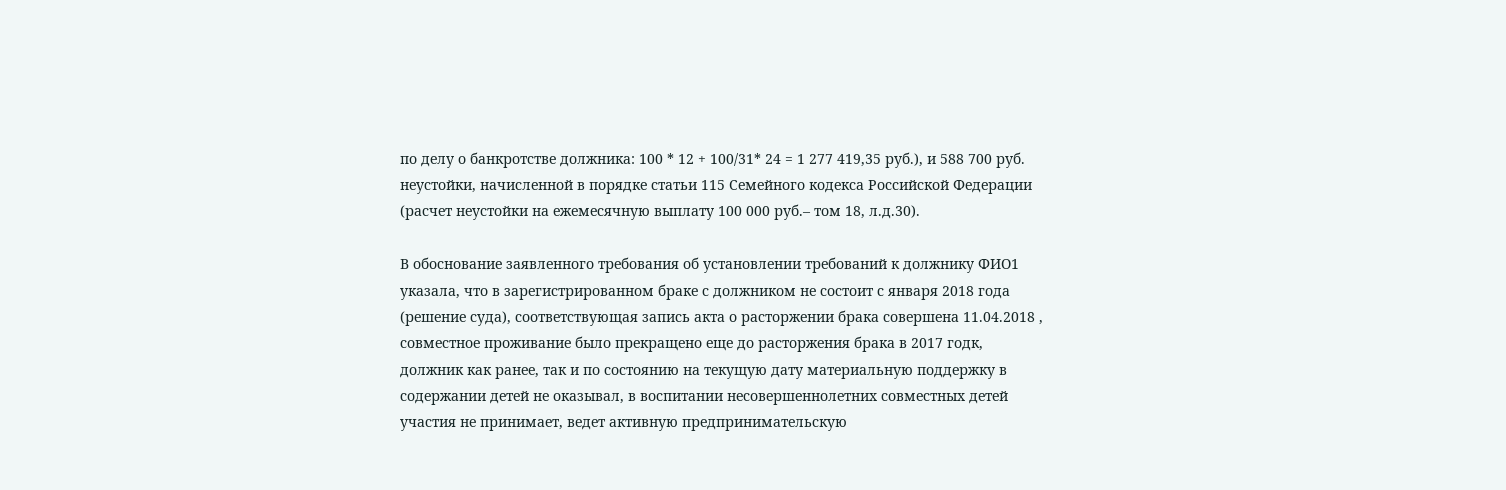по делу о банкротстве должника: 100 * 12 + 100/31* 24 = 1 277 419,35 руб.), и 588 700 руб. неустойки, начисленной в порядке статьи 115 Семейного кодекса Российской Федерации (расчет неустойки на ежемесячную выплату 100 000 руб.– том 18, л.д.30).

В обоснование заявленного требования об установлении требований к должнику ФИО1 указала, что в зарегистрированном браке с должником не состоит с января 2018 года (решение суда), соответствующая запись акта о расторжении брака совершена 11.04.2018 , совместное проживание было прекращено еще до расторжения брака в 2017 годк, должник как ранее, так и по состоянию на текущую дату материальную поддержку в содержании детей не оказывал, в воспитании несовершеннолетних совместных детей участия не принимает, ведет активную предпринимательскую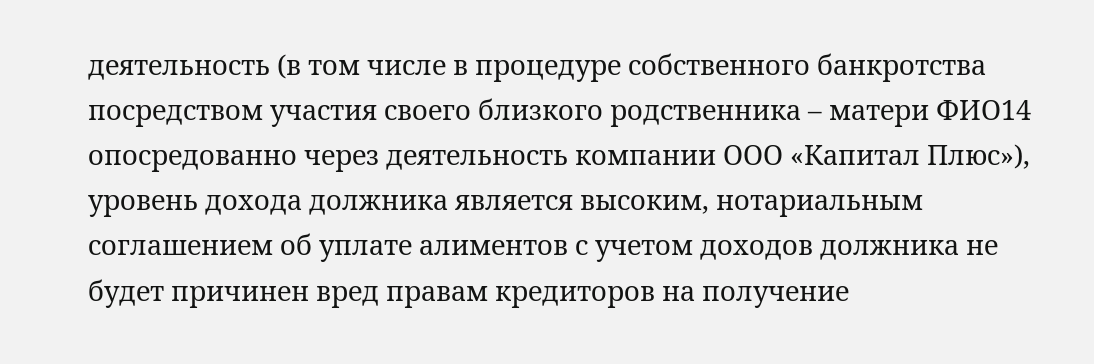деятельность (в том числе в процедуре собственного банкротства посредством участия своего близкого родственника – матери ФИО14 опосредованно через деятельность компании ООО «Капитал Плюс»), уровень дохода должника является высоким, нотариальным соглашением об уплате алиментов с учетом доходов должника не будет причинен вред правам кредиторов на получение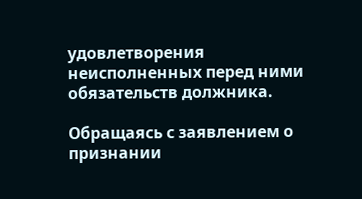удовлетворения неисполненных перед ними обязательств должника.

Обращаясь с заявлением о признании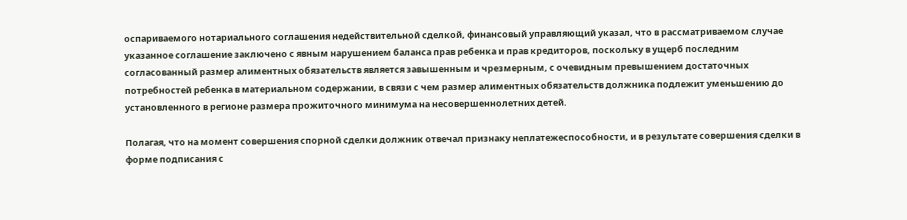оспариваемого нотариального соглашения недействительной сделкой, финансовый управляющий указал, что в рассматриваемом случае указанное соглашение заключено с явным нарушением баланса прав ребенка и прав кредиторов, поскольку в ущерб последним согласованный размер алиментных обязательств является завышенным и чрезмерным, с очевидным превышением достаточных потребностей ребенка в материальном содержании, в связи с чем размер алиментных обязательств должника подлежит уменьшению до установленного в регионе размера прожиточного минимума на несовершеннолетних детей.

Полагая, что на момент совершения спорной сделки должник отвечал признаку неплатежеспособности, и в результате совершения сделки в форме подписания с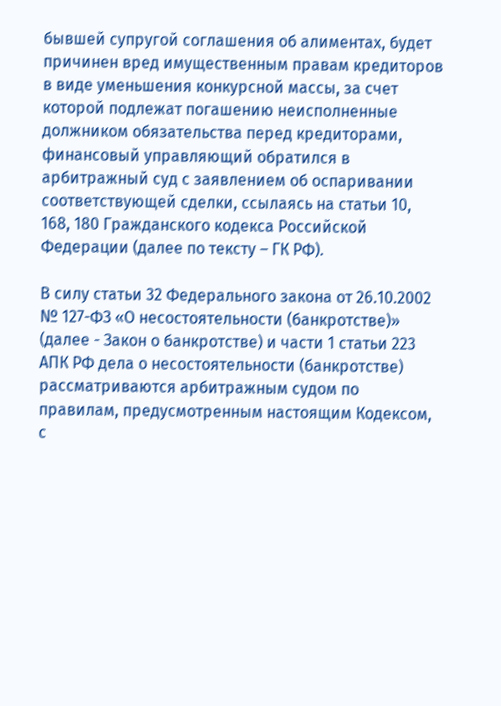бывшей супругой соглашения об алиментах, будет причинен вред имущественным правам кредиторов в виде уменьшения конкурсной массы, за счет которой подлежат погашению неисполненные должником обязательства перед кредиторами, финансовый управляющий обратился в арбитражный суд с заявлением об оспаривании соответствующей сделки, ссылаясь на статьи 10, 168, 180 Гражданского кодекса Российской Федерации (далее по тексту – ГК РФ).

В силу статьи 32 Федерального закона от 26.10.2002 № 127-ФЗ «О несостоятельности (банкротстве)» (далее - Закон о банкротстве) и части 1 статьи 223 АПК РФ дела о несостоятельности (банкротстве) рассматриваются арбитражным судом по правилам, предусмотренным настоящим Кодексом, с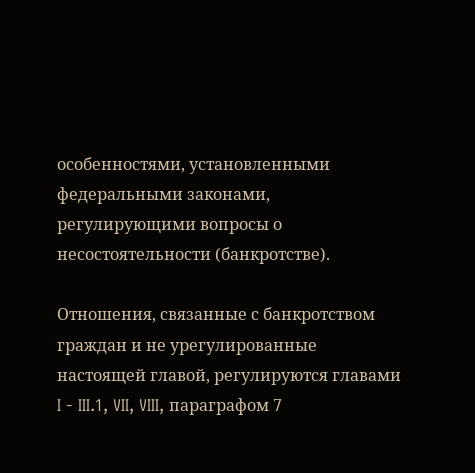особенностями, установленными федеральными законами, регулирующими вопросы о несостоятельности (банкротстве).

Отношения, связанные с банкротством граждан и не урегулированные настоящей главой, регулируются главами I - III.1, VII, VIII, параграфом 7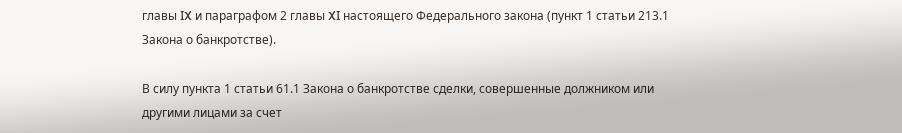главы IX и параграфом 2 главы XI настоящего Федерального закона (пункт 1 статьи 213.1 Закона о банкротстве).

В силу пункта 1 статьи 61.1 Закона о банкротстве сделки, совершенные должником или другими лицами за счет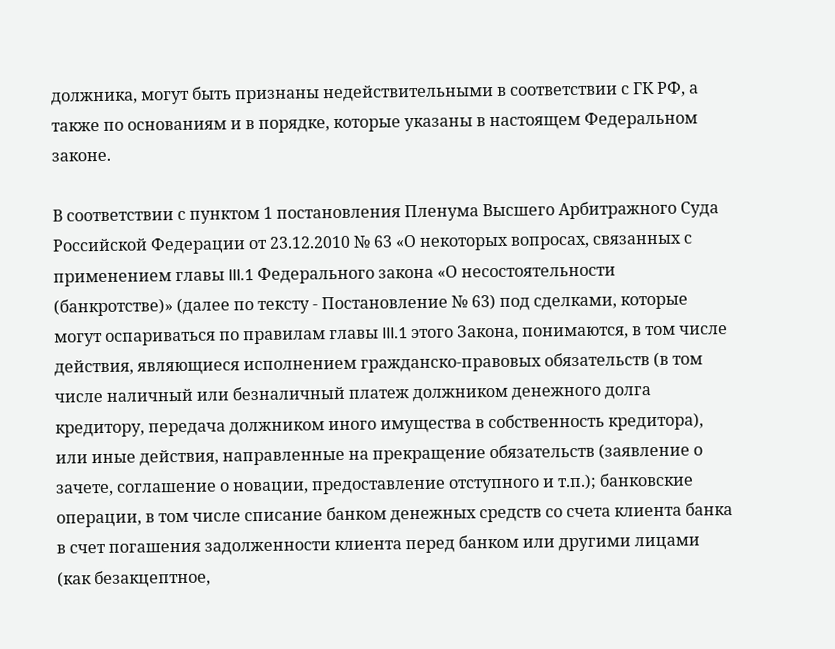должника, могут быть признаны недействительными в соответствии с ГК РФ, а также по основаниям и в порядке, которые указаны в настоящем Федеральном законе.

В соответствии с пунктом 1 постановления Пленума Высшего Арбитражного Суда Российской Федерации от 23.12.2010 № 63 «О некоторых вопросах, связанных с применением главы III.1 Федерального закона «О несостоятельности (банкротстве)» (далее по тексту - Постановление № 63) под сделками, которые могут оспариваться по правилам главы III.1 этого Закона, понимаются, в том числе действия, являющиеся исполнением гражданско-правовых обязательств (в том числе наличный или безналичный платеж должником денежного долга кредитору, передача должником иного имущества в собственность кредитора), или иные действия, направленные на прекращение обязательств (заявление о зачете, соглашение о новации, предоставление отступного и т.п.); банковские операции, в том числе списание банком денежных средств со счета клиента банка в счет погашения задолженности клиента перед банком или другими лицами (как безакцептное,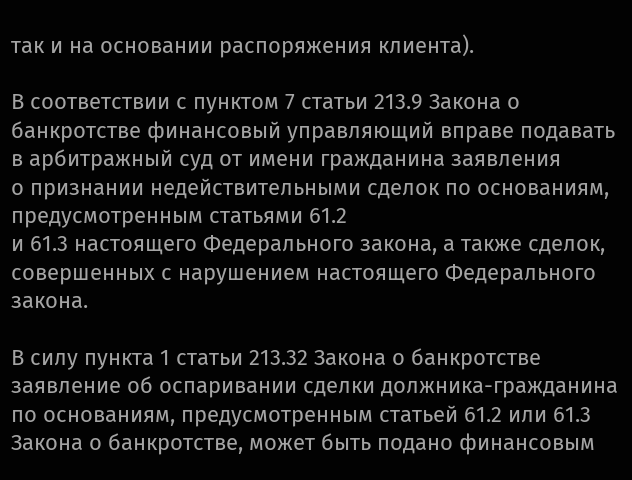так и на основании распоряжения клиента).

В соответствии с пунктом 7 статьи 213.9 Закона о банкротстве финансовый управляющий вправе подавать в арбитражный суд от имени гражданина заявления
о признании недействительными сделок по основаниям, предусмотренным статьями 61.2
и 61.3 настоящего Федерального закона, а также сделок, совершенных с нарушением настоящего Федерального закона.

В силу пункта 1 статьи 213.32 Закона о банкротстве заявление об оспаривании сделки должника-гражданина по основаниям, предусмотренным статьей 61.2 или 61.3 Закона о банкротстве, может быть подано финансовым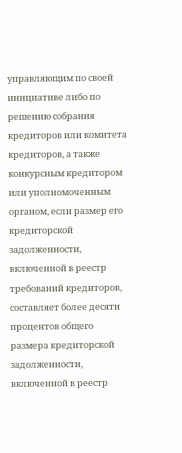управляющим по своей инициативе либо по решению собрания кредиторов или комитета кредиторов, а также конкурсным кредитором или уполномоченным органом, если размер его кредиторской задолженности, включенной в реестр требований кредиторов, составляет более десяти процентов общего размера кредиторской задолженности, включенной в реестр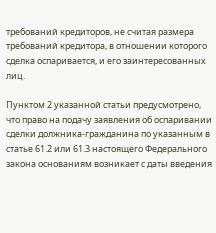требований кредиторов, не считая размера требований кредитора, в отношении которого сделка оспаривается, и его заинтересованных лиц.

Пунктом 2 указанной статьи предусмотрено, что право на подачу заявления об оспаривании сделки должника-гражданина по указанным в статье 61.2 или 61.3 настоящего Федерального закона основаниям возникает с даты введения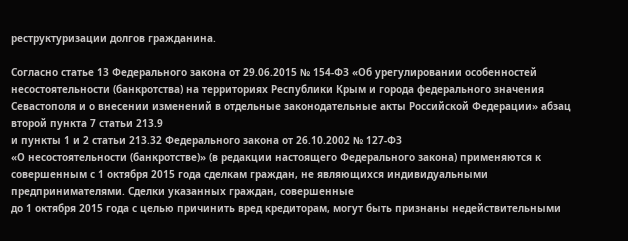реструктуризации долгов гражданина.

Согласно статье 13 Федерального закона от 29.06.2015 № 154-ФЗ «Об урегулировании особенностей несостоятельности (банкротства) на территориях Республики Крым и города федерального значения Севастополя и о внесении изменений в отдельные законодательные акты Российской Федерации» абзац второй пункта 7 статьи 213.9
и пункты 1 и 2 статьи 213.32 Федерального закона от 26.10.2002 № 127-ФЗ
«О несостоятельности (банкротстве)» (в редакции настоящего Федерального закона) применяются к совершенным с 1 октября 2015 года сделкам граждан, не являющихся индивидуальными предпринимателями. Сделки указанных граждан, совершенные
до 1 октября 2015 года с целью причинить вред кредиторам, могут быть признаны недействительными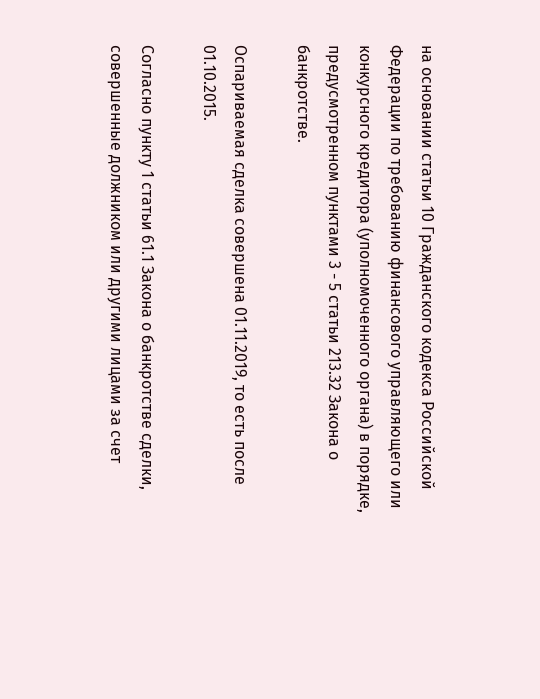на основании статьи 10 Гражданского кодекса Российской Федерации по требованию финансового управляющего или конкурсного кредитора (уполномоченного органа) в порядке, предусмотренном пунктами 3 - 5 статьи 213.32 Закона о банкротстве.

Оспариваемая сделка совершена 01.11.2019, то есть после 01.10.2015.

Согласно пункту 1 статьи 61.1 Закона о банкротстве сделки, совершенные должником или другими лицами за счет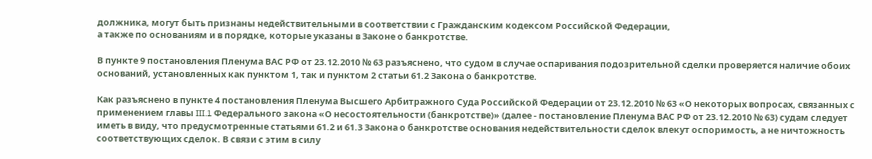должника, могут быть признаны недействительными в соответствии с Гражданским кодексом Российской Федерации,
а также по основаниям и в порядке, которые указаны в Законе о банкротстве.

В пункте 9 постановления Пленума ВАС РФ от 23.12.2010 № 63 разъяснено, что судом в случае оспаривания подозрительной сделки проверяется наличие обоих оснований, установленных как пунктом 1, так и пунктом 2 статьи 61.2 Закона о банкротстве.

Как разъяснено в пункте 4 постановления Пленума Высшего Арбитражного Суда Российской Федерации от 23.12.2010 № 63 «О некоторых вопросах, связанных с применением главы III.1 Федерального закона «О несостоятельности (банкротстве)» (далее - постановление Пленума ВАС РФ от 23.12.2010 № 63) судам следует иметь в виду, что предусмотренные статьями 61.2 и 61.3 Закона о банкротстве основания недействительности сделок влекут оспоримость, а не ничтожность соответствующих сделок. В связи с этим в силу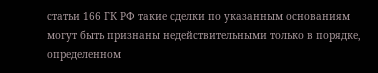статьи 166 ГК РФ такие сделки по указанным основаниям могут быть признаны недействительными только в порядке, определенном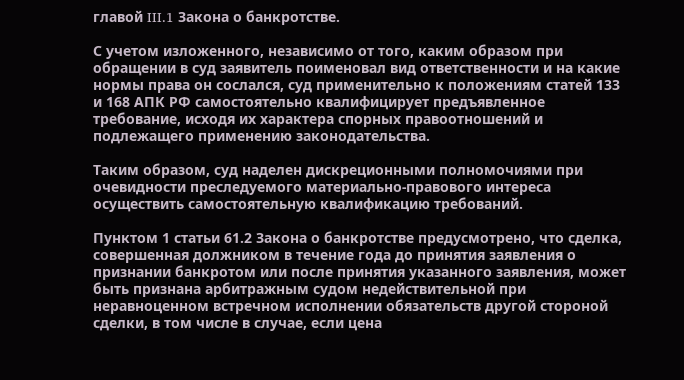главой III.1 Закона о банкротстве.

С учетом изложенного, независимо от того, каким образом при обращении в суд заявитель поименовал вид ответственности и на какие нормы права он сослался, суд применительно к положениям статей 133 и 168 АПК РФ самостоятельно квалифицирует предъявленное требование, исходя их характера спорных правоотношений и подлежащего применению законодательства.

Таким образом, суд наделен дискреционными полномочиями при очевидности преследуемого материально-правового интереса осуществить самостоятельную квалификацию требований.

Пунктом 1 статьи 61.2 Закона о банкротстве предусмотрено, что сделка, совершенная должником в течение года до принятия заявления о признании банкротом или после принятия указанного заявления, может быть признана арбитражным судом недействительной при неравноценном встречном исполнении обязательств другой стороной сделки, в том числе в случае, если цена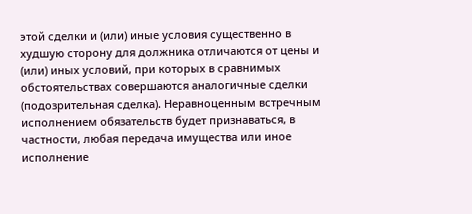этой сделки и (или) иные условия существенно в худшую сторону для должника отличаются от цены и (или) иных условий, при которых в сравнимых обстоятельствах совершаются аналогичные сделки (подозрительная сделка). Неравноценным встречным исполнением обязательств будет признаваться, в частности, любая передача имущества или иное исполнение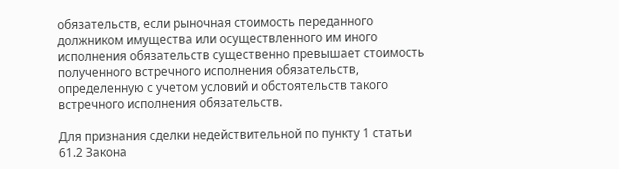обязательств, если рыночная стоимость переданного должником имущества или осуществленного им иного исполнения обязательств существенно превышает стоимость полученного встречного исполнения обязательств, определенную с учетом условий и обстоятельств такого встречного исполнения обязательств.

Для признания сделки недействительной по пункту 1 статьи 61.2 Закона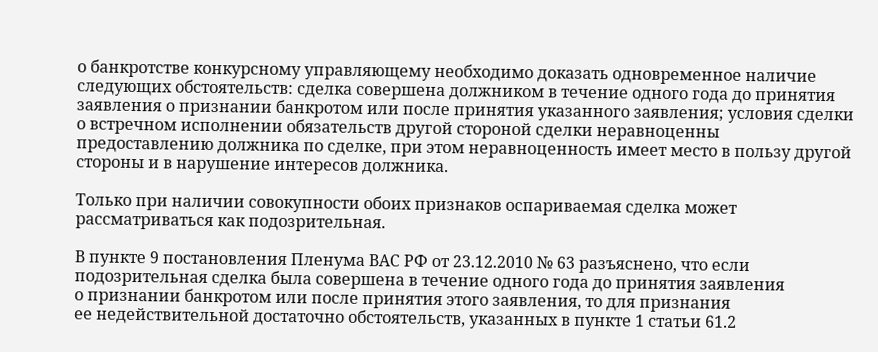о банкротстве конкурсному управляющему необходимо доказать одновременное наличие следующих обстоятельств: сделка совершена должником в течение одного года до принятия заявления о признании банкротом или после принятия указанного заявления; условия сделки о встречном исполнении обязательств другой стороной сделки неравноценны предоставлению должника по сделке, при этом неравноценность имеет место в пользу другой стороны и в нарушение интересов должника.

Только при наличии совокупности обоих признаков оспариваемая сделка может рассматриваться как подозрительная.

В пункте 9 постановления Пленума ВАС РФ от 23.12.2010 № 63 разъяснено, что если подозрительная сделка была совершена в течение одного года до принятия заявления
о признании банкротом или после принятия этого заявления, то для признания
ее недействительной достаточно обстоятельств, указанных в пункте 1 статьи 61.2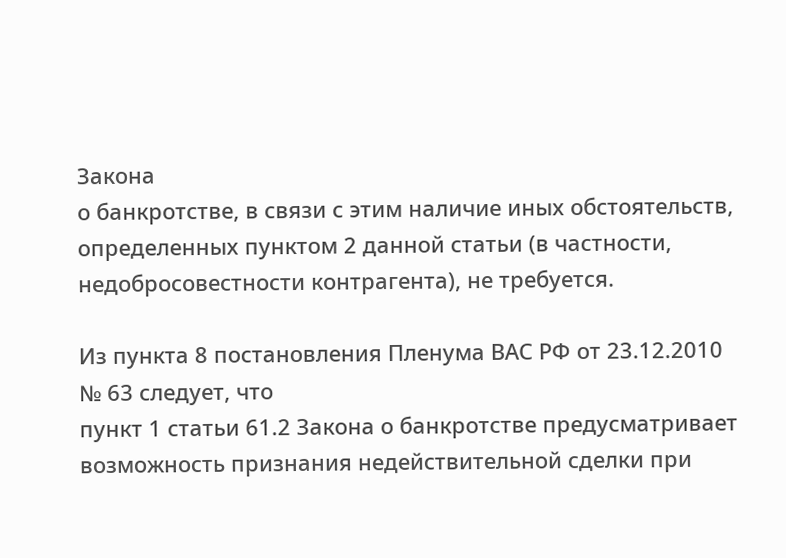Закона
о банкротстве, в связи с этим наличие иных обстоятельств, определенных пунктом 2 данной статьи (в частности, недобросовестности контрагента), не требуется.

Из пункта 8 постановления Пленума ВАС РФ от 23.12.2010 № 63 следует, что
пункт 1 статьи 61.2 Закона о банкротстве предусматривает возможность признания недействительной сделки при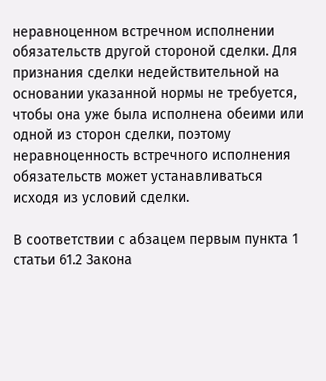неравноценном встречном исполнении обязательств другой стороной сделки. Для признания сделки недействительной на основании указанной нормы не требуется, чтобы она уже была исполнена обеими или одной из сторон сделки, поэтому неравноценность встречного исполнения обязательств может устанавливаться исходя из условий сделки.

В соответствии с абзацем первым пункта 1 статьи 61.2 Закона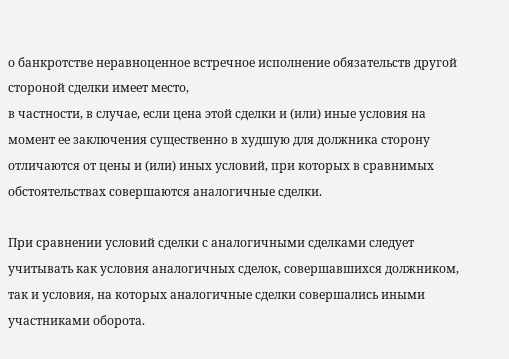о банкротстве неравноценное встречное исполнение обязательств другой стороной сделки имеет место,
в частности, в случае, если цена этой сделки и (или) иные условия на момент ее заключения существенно в худшую для должника сторону отличаются от цены и (или) иных условий, при которых в сравнимых обстоятельствах совершаются аналогичные сделки.

При сравнении условий сделки с аналогичными сделками следует учитывать как условия аналогичных сделок, совершавшихся должником, так и условия, на которых аналогичные сделки совершались иными участниками оборота.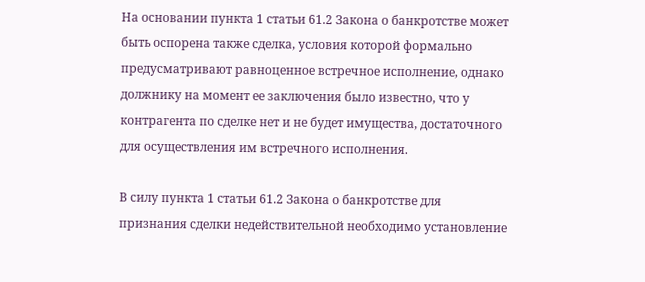На основании пункта 1 статьи 61.2 Закона о банкротстве может быть оспорена также сделка, условия которой формально предусматривают равноценное встречное исполнение, однако должнику на момент ее заключения было известно, что у контрагента по сделке нет и не будет имущества, достаточного для осуществления им встречного исполнения.

В силу пункта 1 статьи 61.2 Закона о банкротстве для признания сделки недействительной необходимо установление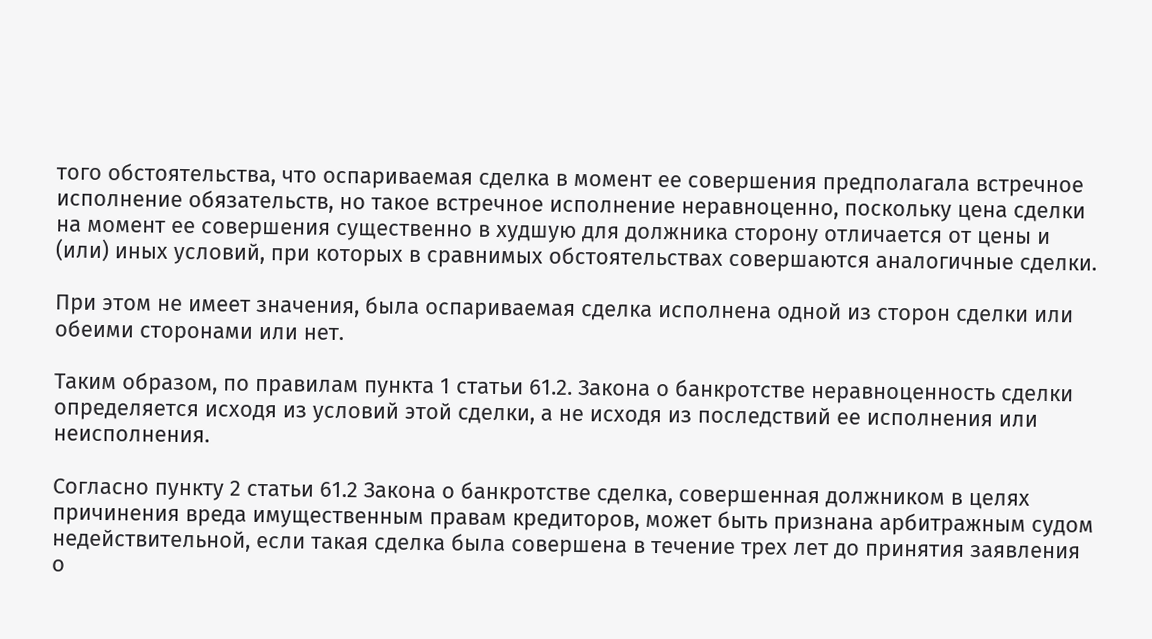того обстоятельства, что оспариваемая сделка в момент ее совершения предполагала встречное исполнение обязательств, но такое встречное исполнение неравноценно, поскольку цена сделки на момент ее совершения существенно в худшую для должника сторону отличается от цены и (или) иных условий, при которых в сравнимых обстоятельствах совершаются аналогичные сделки.

При этом не имеет значения, была оспариваемая сделка исполнена одной из сторон сделки или обеими сторонами или нет.

Таким образом, по правилам пункта 1 статьи 61.2. Закона о банкротстве неравноценность сделки определяется исходя из условий этой сделки, а не исходя из последствий ее исполнения или неисполнения.

Согласно пункту 2 статьи 61.2 Закона о банкротстве сделка, совершенная должником в целях причинения вреда имущественным правам кредиторов, может быть признана арбитражным судом недействительной, если такая сделка была совершена в течение трех лет до принятия заявления о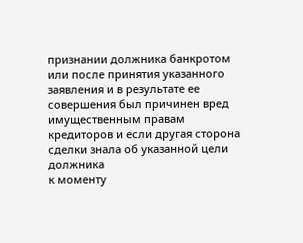признании должника банкротом или после принятия указанного заявления и в результате ее совершения был причинен вред имущественным правам кредиторов и если другая сторона сделки знала об указанной цели должника
к моменту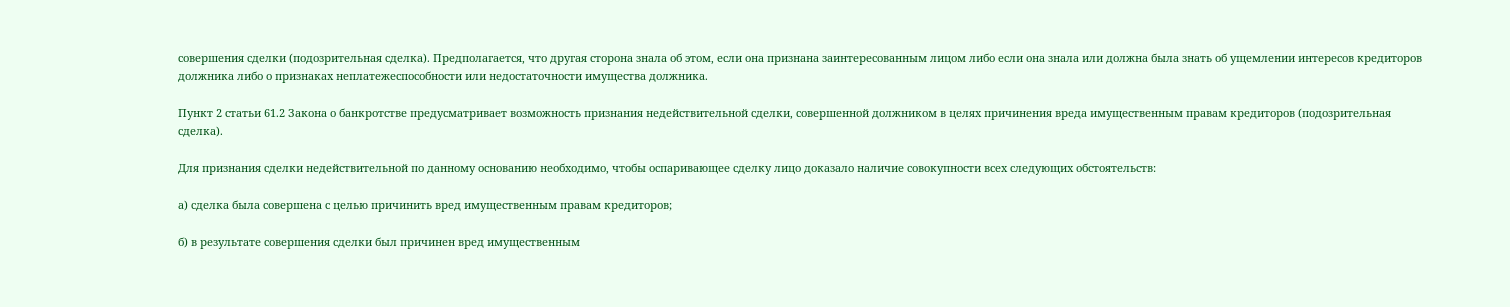совершения сделки (подозрительная сделка). Предполагается, что другая сторона знала об этом, если она признана заинтересованным лицом либо если она знала или должна была знать об ущемлении интересов кредиторов должника либо о признаках неплатежеспособности или недостаточности имущества должника.

Пункт 2 статьи 61.2 Закона о банкротстве предусматривает возможность признания недействительной сделки, совершенной должником в целях причинения вреда имущественным правам кредиторов (подозрительная сделка).

Для признания сделки недействительной по данному основанию необходимо, чтобы оспаривающее сделку лицо доказало наличие совокупности всех следующих обстоятельств:

а) сделка была совершена с целью причинить вред имущественным правам кредиторов;

б) в результате совершения сделки был причинен вред имущественным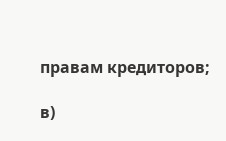правам кредиторов;

в)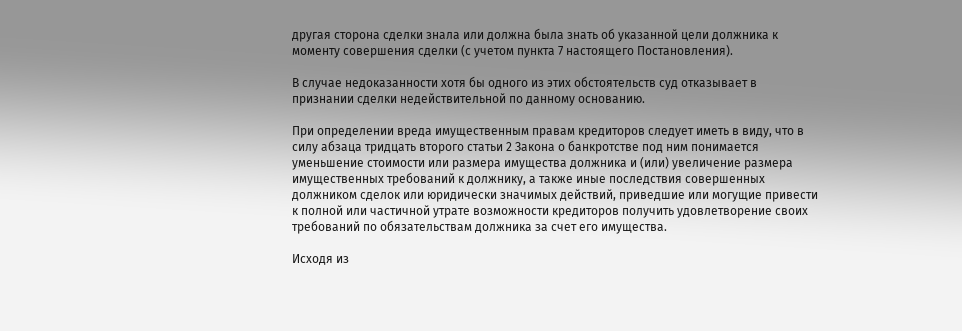другая сторона сделки знала или должна была знать об указанной цели должника к моменту совершения сделки (с учетом пункта 7 настоящего Постановления).

В случае недоказанности хотя бы одного из этих обстоятельств суд отказывает в признании сделки недействительной по данному основанию.

При определении вреда имущественным правам кредиторов следует иметь в виду, что в силу абзаца тридцать второго статьи 2 Закона о банкротстве под ним понимается уменьшение стоимости или размера имущества должника и (или) увеличение размера имущественных требований к должнику, а также иные последствия совершенных должником сделок или юридически значимых действий, приведшие или могущие привести к полной или частичной утрате возможности кредиторов получить удовлетворение своих требований по обязательствам должника за счет его имущества.

Исходя из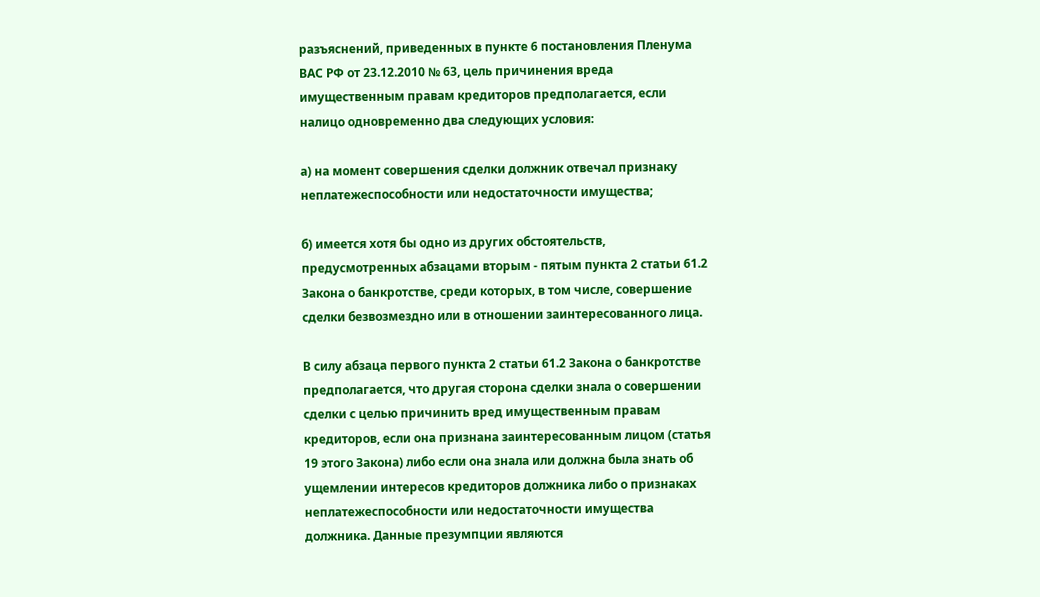разъяснений, приведенных в пункте 6 постановления Пленума ВАС РФ от 23.12.2010 № 63, цель причинения вреда имущественным правам кредиторов предполагается, если налицо одновременно два следующих условия:

а) на момент совершения сделки должник отвечал признаку неплатежеспособности или недостаточности имущества;

б) имеется хотя бы одно из других обстоятельств, предусмотренных абзацами вторым - пятым пункта 2 статьи 61.2 Закона о банкротстве, среди которых, в том числе, совершение сделки безвозмездно или в отношении заинтересованного лица.

В силу абзаца первого пункта 2 статьи 61.2 Закона о банкротстве предполагается, что другая сторона сделки знала о совершении сделки с целью причинить вред имущественным правам кредиторов, если она признана заинтересованным лицом (статья 19 этого Закона) либо если она знала или должна была знать об ущемлении интересов кредиторов должника либо о признаках неплатежеспособности или недостаточности имущества должника. Данные презумпции являются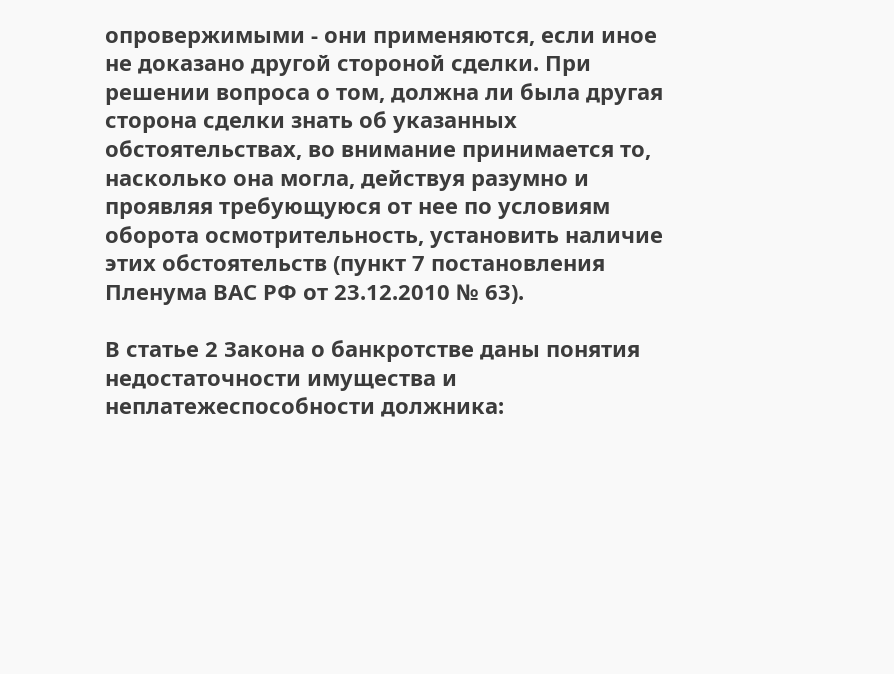опровержимыми - они применяются, если иное не доказано другой стороной сделки. При решении вопроса о том, должна ли была другая сторона сделки знать об указанных обстоятельствах, во внимание принимается то, насколько она могла, действуя разумно и проявляя требующуюся от нее по условиям оборота осмотрительность, установить наличие этих обстоятельств (пункт 7 постановления Пленума ВАС РФ от 23.12.2010 № 63).

В статье 2 Закона о банкротстве даны понятия недостаточности имущества и неплатежеспособности должника: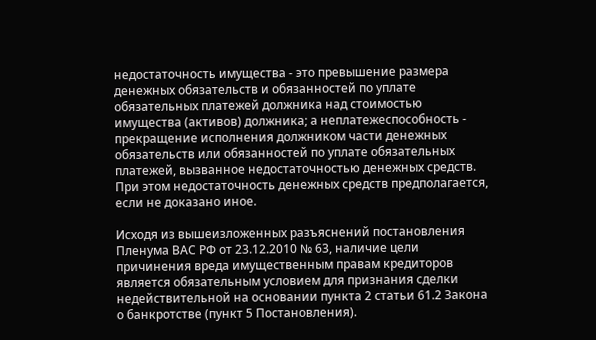недостаточность имущества - это превышение размера денежных обязательств и обязанностей по уплате обязательных платежей должника над стоимостью имущества (активов) должника; а неплатежеспособность - прекращение исполнения должником части денежных обязательств или обязанностей по уплате обязательных платежей, вызванное недостаточностью денежных средств. При этом недостаточность денежных средств предполагается, если не доказано иное.

Исходя из вышеизложенных разъяснений постановления Пленума ВАС РФ от 23.12.2010 № 63, наличие цели причинения вреда имущественным правам кредиторов является обязательным условием для признания сделки недействительной на основании пункта 2 статьи 61.2 Закона о банкротстве (пункт 5 Постановления).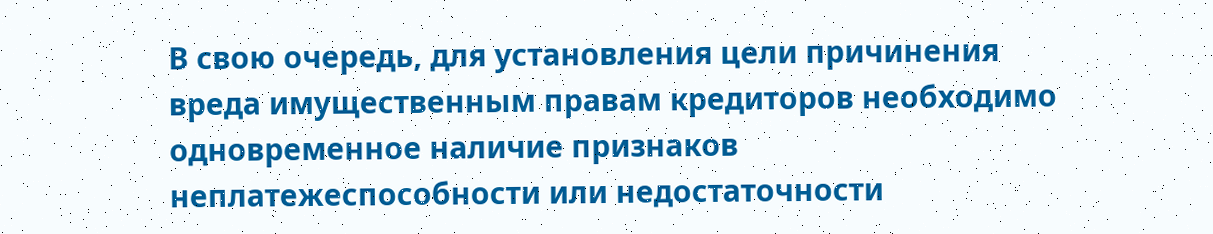В свою очередь, для установления цели причинения вреда имущественным правам кредиторов необходимо одновременное наличие признаков неплатежеспособности или недостаточности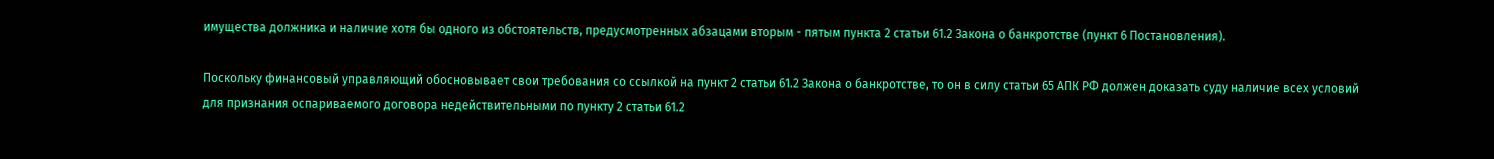имущества должника и наличие хотя бы одного из обстоятельств, предусмотренных абзацами вторым - пятым пункта 2 статьи 61.2 Закона о банкротстве (пункт 6 Постановления).

Поскольку финансовый управляющий обосновывает свои требования со ссылкой на пункт 2 статьи 61.2 Закона о банкротстве, то он в силу статьи 65 АПК РФ должен доказать суду наличие всех условий для признания оспариваемого договора недействительными по пункту 2 статьи 61.2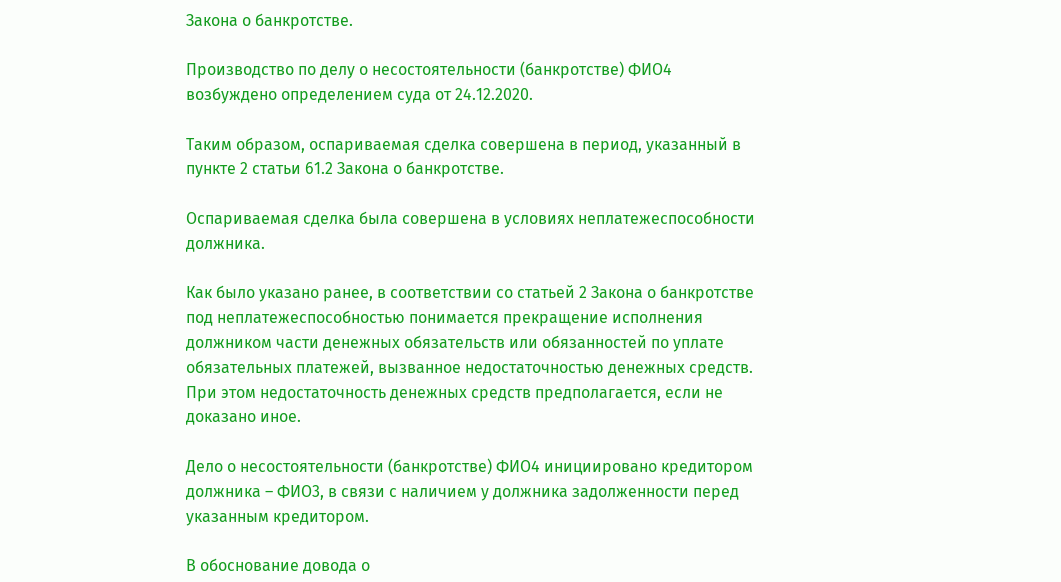Закона о банкротстве.

Производство по делу о несостоятельности (банкротстве) ФИО4 возбуждено определением суда от 24.12.2020.

Таким образом, оспариваемая сделка совершена в период, указанный в пункте 2 статьи 61.2 Закона о банкротстве.

Оспариваемая сделка была совершена в условиях неплатежеспособности должника.

Как было указано ранее, в соответствии со статьей 2 Закона о банкротстве под неплатежеспособностью понимается прекращение исполнения должником части денежных обязательств или обязанностей по уплате обязательных платежей, вызванное недостаточностью денежных средств. При этом недостаточность денежных средств предполагается, если не доказано иное.

Дело о несостоятельности (банкротстве) ФИО4 инициировано кредитором должника – ФИО3, в связи с наличием у должника задолженности перед указанным кредитором.

В обоснование довода о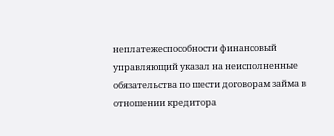неплатежеспособности финансовый управляющий указал на неисполненные обязательства по шести договорам займа в отношении кредитора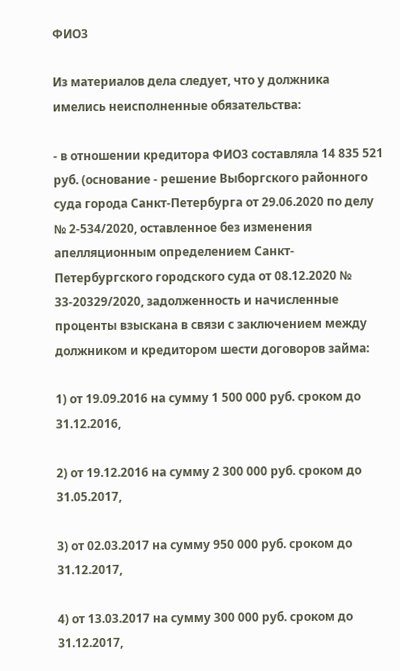ФИО3

Из материалов дела следует, что у должника имелись неисполненные обязательства:

- в отношении кредитора ФИО3 составляла 14 835 521 руб. (основание - решение Выборгского районного суда города Санкт-Петербурга от 29.06.2020 по делу
№ 2-534/2020, оставленное без изменения апелляционным определением Санкт-Петербургского городского суда от 08.12.2020 № 33-20329/2020, задолженность и начисленные проценты взыскана в связи с заключением между должником и кредитором шести договоров займа:

1) от 19.09.2016 на сумму 1 500 000 руб. сроком до 31.12.2016,

2) от 19.12.2016 на сумму 2 300 000 руб. сроком до 31.05.2017,

3) от 02.03.2017 на сумму 950 000 руб. сроком до 31.12.2017,

4) от 13.03.2017 на сумму 300 000 руб. сроком до 31.12.2017,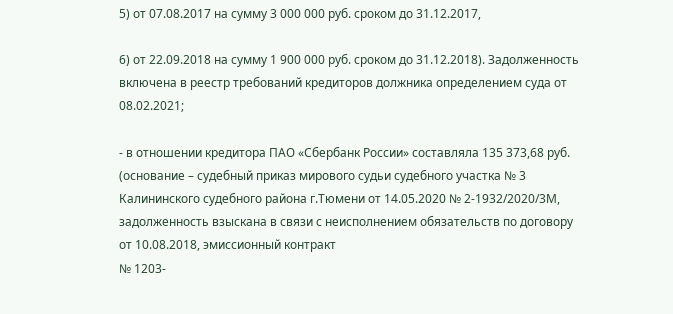5) от 07.08.2017 на сумму 3 000 000 руб. сроком до 31.12.2017,

6) от 22.09.2018 на сумму 1 900 000 руб. сроком до 31.12.2018). Задолженность включена в реестр требований кредиторов должника определением суда от 08.02.2021;

- в отношении кредитора ПАО «Сбербанк России» составляла 135 373,68 руб. (основание – судебный приказ мирового судьи судебного участка № 3 Калининского судебного района г.Тюмени от 14.05.2020 № 2-1932/2020/3М, задолженность взыскана в связи с неисполнением обязательств по договору от 10.08.2018, эмиссионный контракт
№ 1203-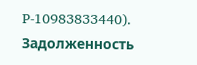P-10983833440). Задолженность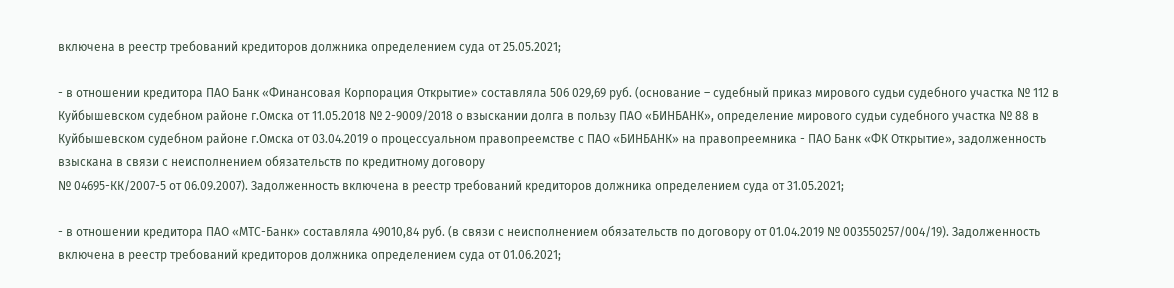включена в реестр требований кредиторов должника определением суда от 25.05.2021;

- в отношении кредитора ПАО Банк «Финансовая Корпорация Открытие» составляла 506 029,69 руб. (основание – судебный приказ мирового судьи судебного участка № 112 в Куйбышевском судебном районе г.Омска от 11.05.2018 № 2-9009/2018 о взыскании долга в пользу ПАО «БИНБАНК», определение мирового судьи судебного участка № 88 в Куйбышевском судебном районе г.Омска от 03.04.2019 о процессуальном правопреемстве с ПАО «БИНБАНК» на правопреемника - ПАО Банк «ФК Открытие», задолженность взыскана в связи с неисполнением обязательств по кредитному договору
№ 04695-КК/2007-5 от 06.09.2007). Задолженность включена в реестр требований кредиторов должника определением суда от 31.05.2021;

- в отношении кредитора ПАО «МТС-Банк» составляла 49010,84 руб. (в связи с неисполнением обязательств по договору от 01.04.2019 № 003550257/004/19). Задолженность включена в реестр требований кредиторов должника определением суда от 01.06.2021;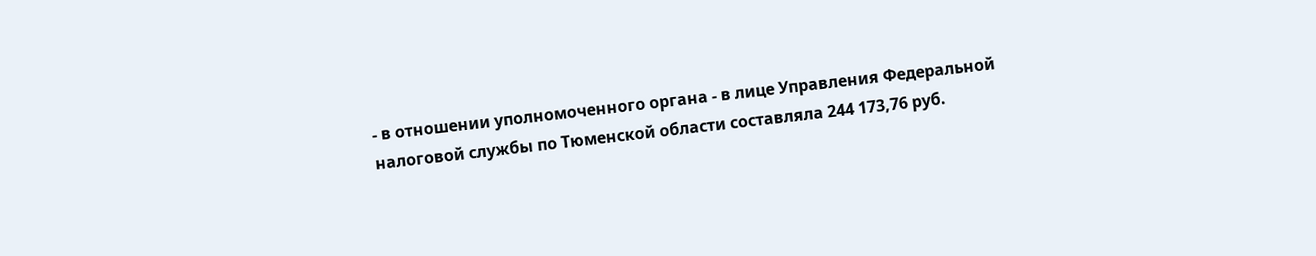- в отношении уполномоченного органа - в лице Управления Федеральной налоговой службы по Тюменской области составляла 244 173,76 руб.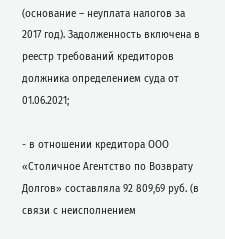(основание – неуплата налогов за 2017 год). Задолженность включена в реестр требований кредиторов должника определением суда от 01.06.2021;

- в отношении кредитора ООО «Столичное Агентство по Возврату Долгов» составляла 92 809,69 руб. (в связи с неисполнением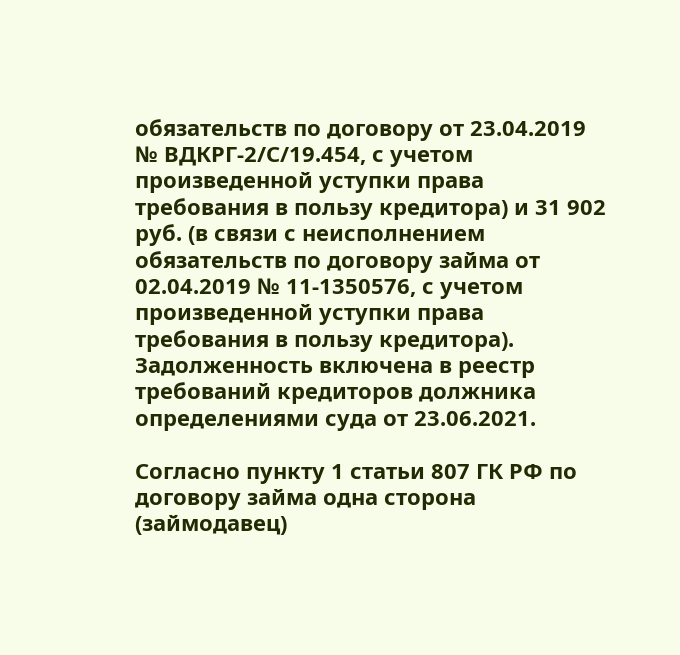обязательств по договору от 23.04.2019 № ВДКРГ-2/С/19.454, с учетом произведенной уступки права требования в пользу кредитора) и 31 902 руб. (в связи с неисполнением обязательств по договору займа от 02.04.2019 № 11-1350576, с учетом произведенной уступки права требования в пользу кредитора). Задолженность включена в реестр требований кредиторов должника определениями суда от 23.06.2021.

Согласно пункту 1 статьи 807 ГК РФ по договору займа одна сторона (займодавец)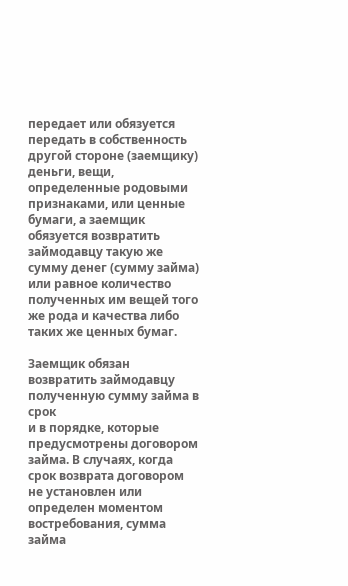передает или обязуется передать в собственность другой стороне (заемщику) деньги, вещи, определенные родовыми признаками, или ценные бумаги, а заемщик обязуется возвратить займодавцу такую же сумму денег (сумму займа) или равное количество полученных им вещей того же рода и качества либо таких же ценных бумаг.

Заемщик обязан возвратить займодавцу полученную сумму займа в срок
и в порядке, которые предусмотрены договором займа. В случаях, когда срок возврата договором не установлен или определен моментом востребования, сумма займа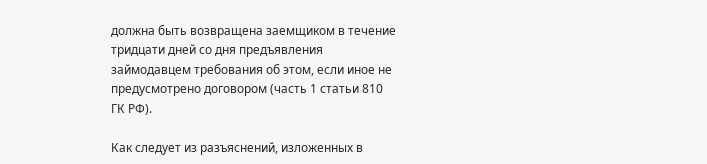должна быть возвращена заемщиком в течение тридцати дней со дня предъявления займодавцем требования об этом, если иное не предусмотрено договором (часть 1 статьи 810 ГК РФ).

Как следует из разъяснений, изложенных в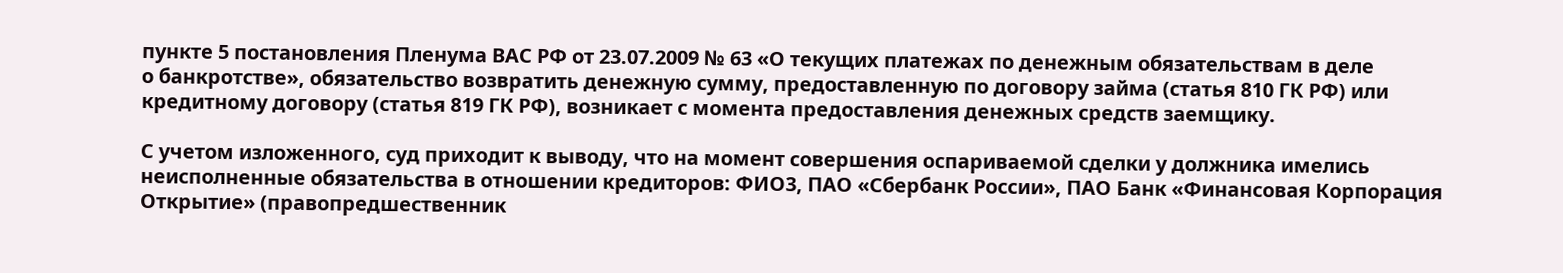пункте 5 постановления Пленума ВАС РФ от 23.07.2009 № 63 «О текущих платежах по денежным обязательствам в деле
о банкротстве», обязательство возвратить денежную сумму, предоставленную по договору займа (статья 810 ГК РФ) или кредитному договору (статья 819 ГК РФ), возникает с момента предоставления денежных средств заемщику.

С учетом изложенного, суд приходит к выводу, что на момент совершения оспариваемой сделки у должника имелись неисполненные обязательства в отношении кредиторов: ФИО3, ПАО «Сбербанк России», ПАО Банк «Финансовая Корпорация Открытие» (правопредшественник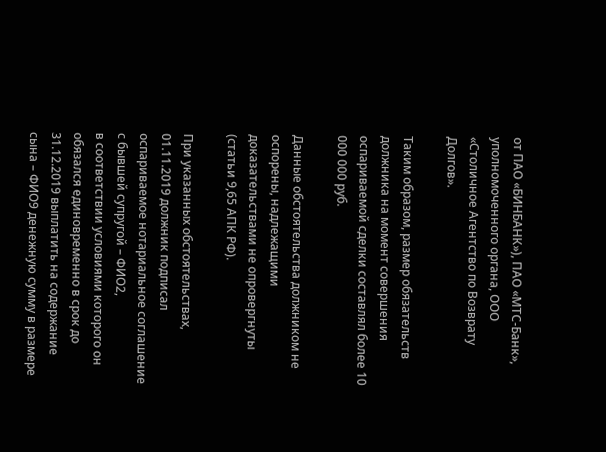от ПАО «БИНБАНК»), ПАО «МТС-Банк», уполномоченного органа, ООО «Столичное Агентство по Возврату Долгов».

Таким образом, размер обязательств должника на момент совершения оспариваемой сделки составлял более 10 000 000 руб.

Данные обстоятельства должником не оспорены, надлежащими доказательствами не опровергнуты (статьи 9,65 АПК РФ).

При указанных обстоятельствах, 01.11.2019 должник подписал оспариваемое нотариальное соглашение с бывшей супругой – ФИО2,
в соответствии условиями которого он обязался единовременно в срок до 31.12.2019 выплатить на содержание сына – ФИО9 денежную сумму в размере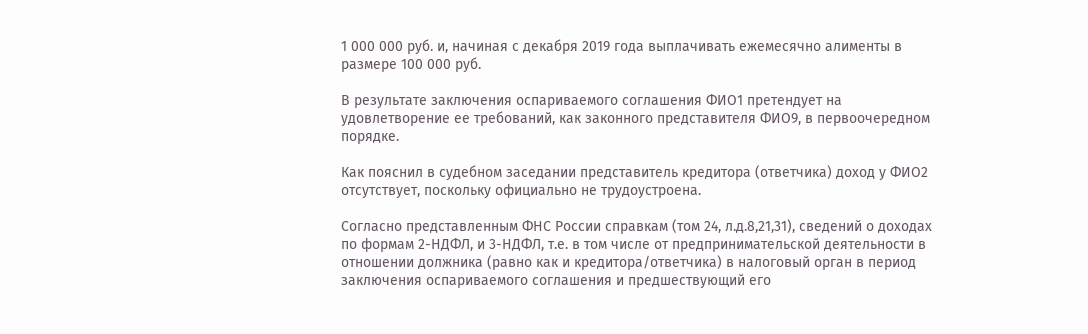1 000 000 руб. и, начиная с декабря 2019 года выплачивать ежемесячно алименты в размере 100 000 руб.

В результате заключения оспариваемого соглашения ФИО1 претендует на удовлетворение ее требований, как законного представителя ФИО9, в первоочередном порядке.

Как пояснил в судебном заседании представитель кредитора (ответчика) доход у ФИО2 отсутствует, поскольку официально не трудоустроена.

Согласно представленным ФНС России справкам (том 24, л.д.8,21,31), сведений о доходах по формам 2-НДФЛ, и 3-НДФЛ, т.е. в том числе от предпринимательской деятельности в отношении должника (равно как и кредитора/ответчика) в налоговый орган в период заключения оспариваемого соглашения и предшествующий его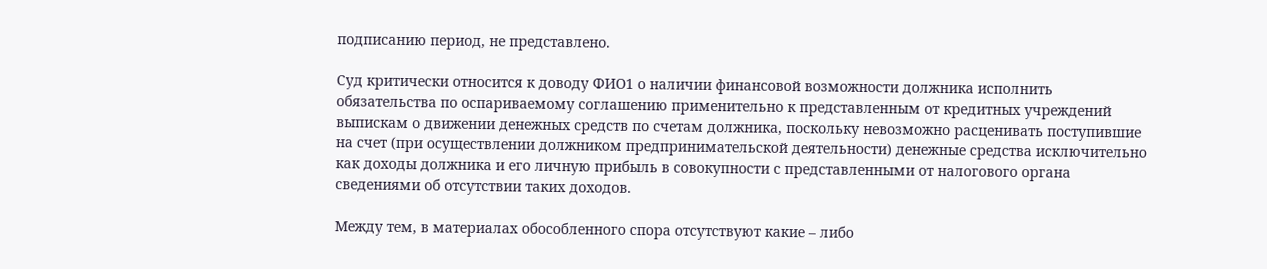подписанию период, не представлено.

Суд критически относится к доводу ФИО1 о наличии финансовой возможности должника исполнить обязательства по оспариваемому соглашению применительно к представленным от кредитных учреждений выпискам о движении денежных средств по счетам должника, поскольку невозможно расценивать поступившие на счет (при осуществлении должником предпринимательской деятельности) денежные средства исключительно как доходы должника и его личную прибыль в совокупности с представленными от налогового органа сведениями об отсутствии таких доходов.

Между тем, в материалах обособленного спора отсутствуют какие – либо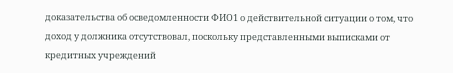доказательства об осведомленности ФИО1 о действительной ситуации о том, что доход у должника отсутствовал, поскольку представленными выписками от кредитных учреждений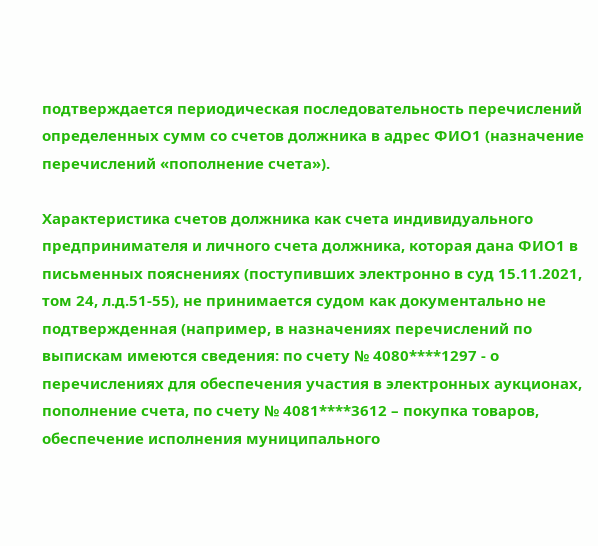подтверждается периодическая последовательность перечислений определенных сумм со счетов должника в адрес ФИО1 (назначение перечислений «пополнение счета»).

Характеристика счетов должника как счета индивидуального предпринимателя и личного счета должника, которая дана ФИО1 в письменных пояснениях (поступивших электронно в суд 15.11.2021, том 24, л.д.51-55), не принимается судом как документально не подтвержденная (например, в назначениях перечислений по выпискам имеются сведения: по счету № 4080****1297 - о перечислениях для обеспечения участия в электронных аукционах, пополнение счета, по счету № 4081****3612 – покупка товаров, обеспечение исполнения муниципального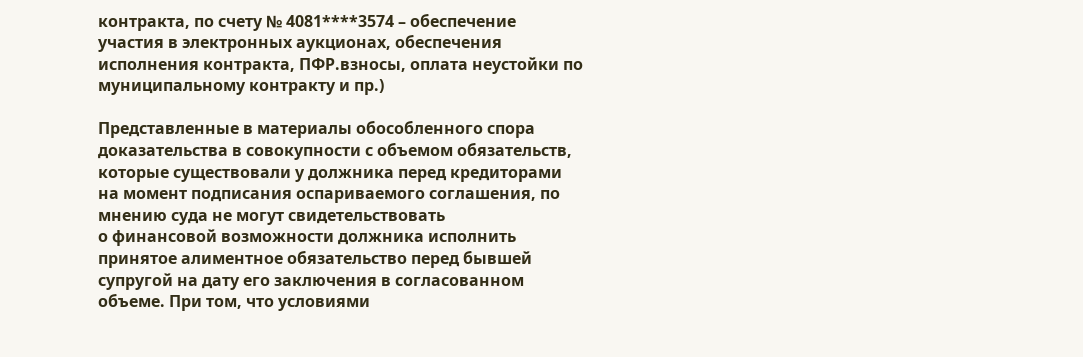контракта, по счету № 4081****3574 – обеспечение участия в электронных аукционах, обеспечения исполнения контракта, ПФР.взносы, оплата неустойки по муниципальному контракту и пр.)

Представленные в материалы обособленного спора доказательства в совокупности с объемом обязательств, которые существовали у должника перед кредиторами на момент подписания оспариваемого соглашения, по мнению суда не могут свидетельствовать
о финансовой возможности должника исполнить принятое алиментное обязательство перед бывшей супругой на дату его заключения в согласованном объеме. При том, что условиями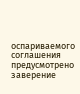оспариваемого соглашения предусмотрено заверение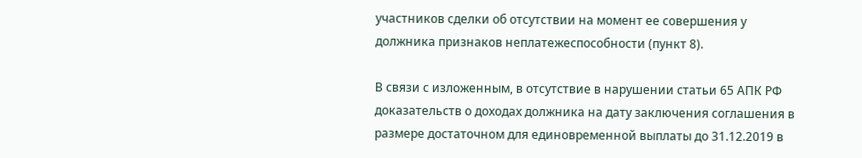участников сделки об отсутствии на момент ее совершения у должника признаков неплатежеспособности (пункт 8).

В связи с изложенным, в отсутствие в нарушении статьи 65 АПК РФ доказательств о доходах должника на дату заключения соглашения в размере достаточном для единовременной выплаты до 31.12.2019 в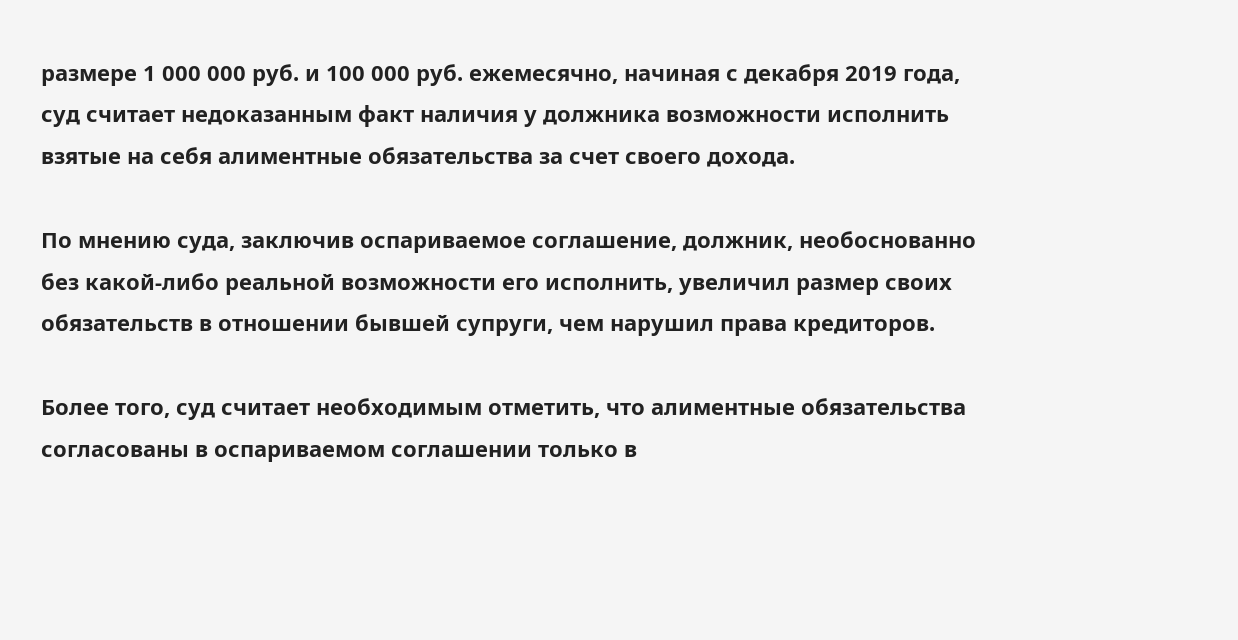размере 1 000 000 руб. и 100 000 руб. ежемесячно, начиная с декабря 2019 года, суд считает недоказанным факт наличия у должника возможности исполнить взятые на себя алиментные обязательства за счет своего дохода.

По мнению суда, заключив оспариваемое соглашение, должник, необоснованно без какой-либо реальной возможности его исполнить, увеличил размер своих обязательств в отношении бывшей супруги, чем нарушил права кредиторов.

Более того, суд считает необходимым отметить, что алиментные обязательства согласованы в оспариваемом соглашении только в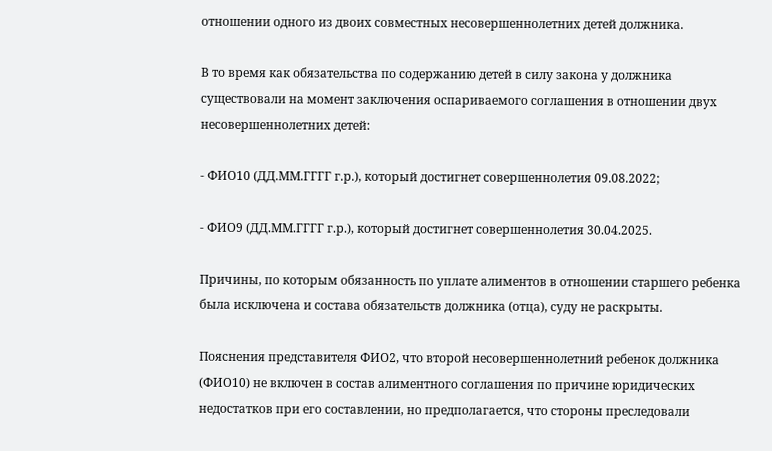отношении одного из двоих совместных несовершеннолетних детей должника.

В то время как обязательства по содержанию детей в силу закона у должника существовали на момент заключения оспариваемого соглашения в отношении двух несовершеннолетних детей:

- ФИО10 (ДД.ММ.ГГГГ г.р.), который достигнет совершеннолетия 09.08.2022;

- ФИО9 (ДД.ММ.ГГГГ г.р.), который достигнет совершеннолетия 30.04.2025.

Причины, по которым обязанность по уплате алиментов в отношении старшего ребенка была исключена и состава обязательств должника (отца), суду не раскрыты.

Пояснения представителя ФИО2, что второй несовершеннолетний ребенок должника (ФИО10) не включен в состав алиментного соглашения по причине юридических недостатков при его составлении, но предполагается, что стороны преследовали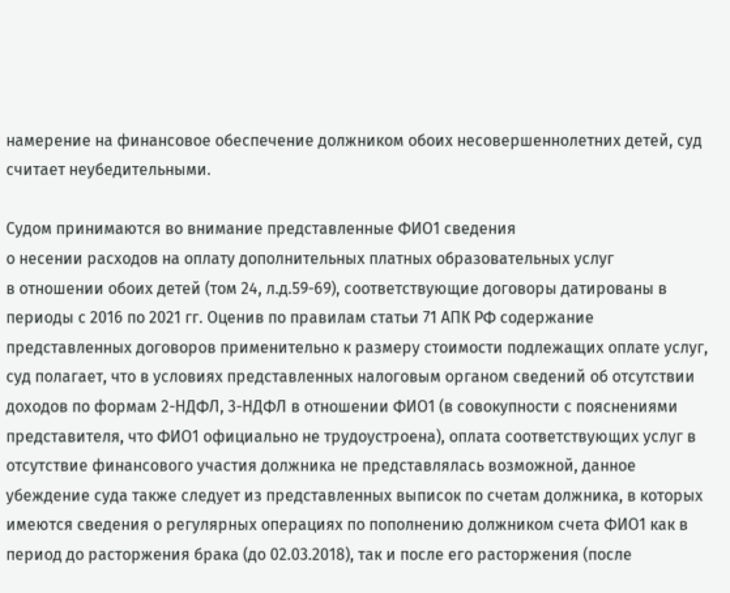намерение на финансовое обеспечение должником обоих несовершеннолетних детей, суд считает неубедительными.

Судом принимаются во внимание представленные ФИО1 сведения
о несении расходов на оплату дополнительных платных образовательных услуг
в отношении обоих детей (том 24, л.д.59-69), соответствующие договоры датированы в периоды с 2016 по 2021 гг. Оценив по правилам статьи 71 АПК РФ содержание представленных договоров применительно к размеру стоимости подлежащих оплате услуг, суд полагает, что в условиях представленных налоговым органом сведений об отсутствии доходов по формам 2-НДФЛ, 3-НДФЛ в отношении ФИО1 (в совокупности с пояснениями представителя, что ФИО1 официально не трудоустроена), оплата соответствующих услуг в отсутствие финансового участия должника не представлялась возможной, данное убеждение суда также следует из представленных выписок по счетам должника, в которых имеются сведения о регулярных операциях по пополнению должником счета ФИО1 как в период до расторжения брака (до 02.03.2018), так и после его расторжения (после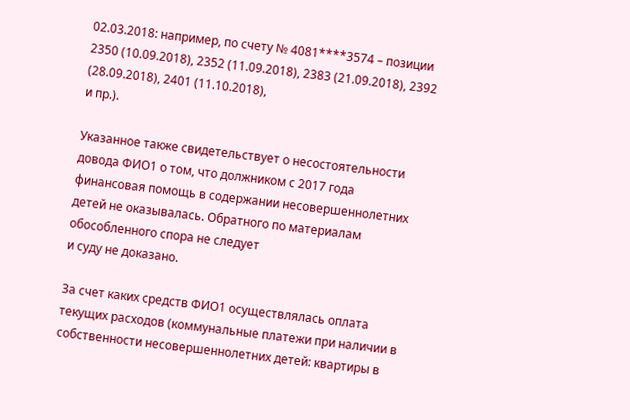02.03.2018: например, по счету № 4081****3574 – позиции 2350 (10.09.2018), 2352 (11.09.2018), 2383 (21.09.2018), 2392 (28.09.2018), 2401 (11.10.2018),
и пр.).

Указанное также свидетельствует о несостоятельности довода ФИО1 о том, что должником с 2017 года финансовая помощь в содержании несовершеннолетних детей не оказывалась. Обратного по материалам обособленного спора не следует
и суду не доказано.

За счет каких средств ФИО1 осуществлялась оплата текущих расходов (коммунальные платежи при наличии в собственности несовершеннолетних детей: квартиры в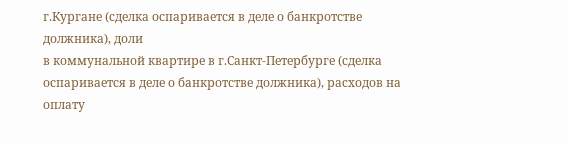г.Кургане (сделка оспаривается в деле о банкротстве должника), доли
в коммунальной квартире в г.Санкт-Петербурге (сделка оспаривается в деле о банкротстве должника), расходов на оплату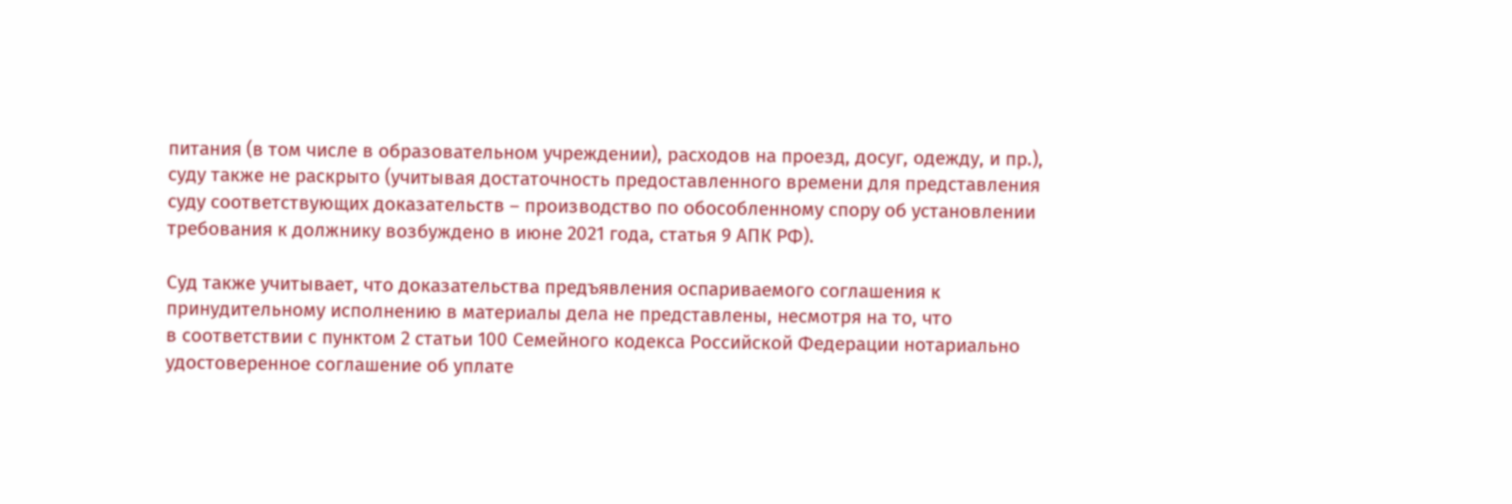питания (в том числе в образовательном учреждении), расходов на проезд, досуг, одежду, и пр.), суду также не раскрыто (учитывая достаточность предоставленного времени для представления суду соответствующих доказательств – производство по обособленному спору об установлении требования к должнику возбуждено в июне 2021 года, статья 9 АПК РФ).

Суд также учитывает, что доказательства предъявления оспариваемого соглашения к принудительному исполнению в материалы дела не представлены, несмотря на то, что
в соответствии с пунктом 2 статьи 100 Семейного кодекса Российской Федерации нотариально удостоверенное соглашение об уплате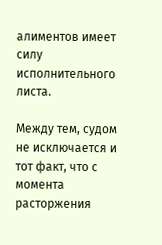алиментов имеет силу
исполнительного листа.

Между тем, судом не исключается и тот факт, что с момента расторжения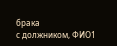брака
с должником, ФИО1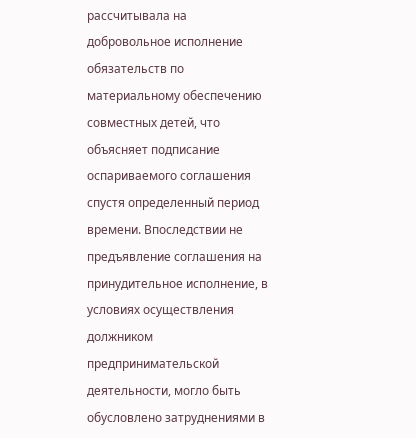рассчитывала на добровольное исполнение обязательств по материальному обеспечению совместных детей, что объясняет подписание оспариваемого соглашения спустя определенный период времени. Впоследствии не предъявление соглашения на принудительное исполнение, в условиях осуществления должником предпринимательской деятельности, могло быть обусловлено затруднениями в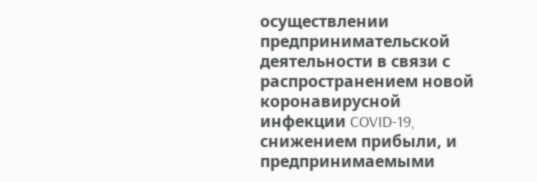осуществлении предпринимательской деятельности в связи с распространением новой коронавирусной инфекции COVID-19, снижением прибыли, и предпринимаемыми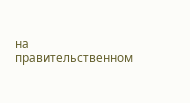на правительственном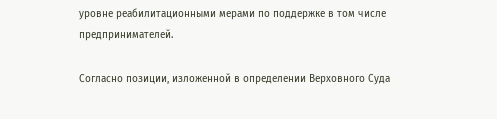уровне реабилитационными мерами по поддержке в том числе предпринимателей.

Согласно позиции, изложенной в определении Верховного Суда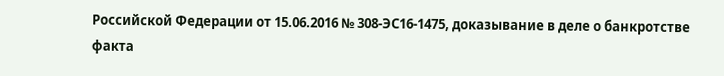Российской Федерации от 15.06.2016 № 308-ЭС16-1475, доказывание в деле о банкротстве факта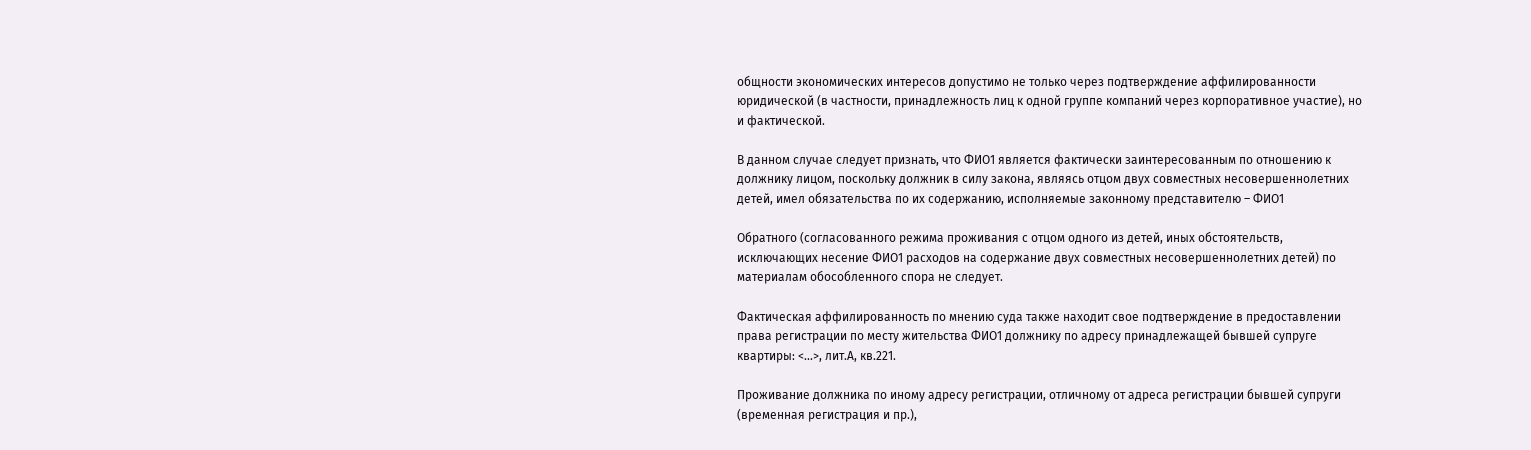общности экономических интересов допустимо не только через подтверждение аффилированности юридической (в частности, принадлежность лиц к одной группе компаний через корпоративное участие), но и фактической.

В данном случае следует признать, что ФИО1 является фактически заинтересованным по отношению к должнику лицом, поскольку должник в силу закона, являясь отцом двух совместных несовершеннолетних детей, имел обязательства по их содержанию, исполняемые законному представителю – ФИО1

Обратного (согласованного режима проживания с отцом одного из детей, иных обстоятельств, исключающих несение ФИО1 расходов на содержание двух совместных несовершеннолетних детей) по материалам обособленного спора не следует.

Фактическая аффилированность по мнению суда также находит свое подтверждение в предоставлении права регистрации по месту жительства ФИО1 должнику по адресу принадлежащей бывшей супруге квартиры: <...>, лит.А, кв.221.

Проживание должника по иному адресу регистрации, отличному от адреса регистрации бывшей супруги (временная регистрация и пр.),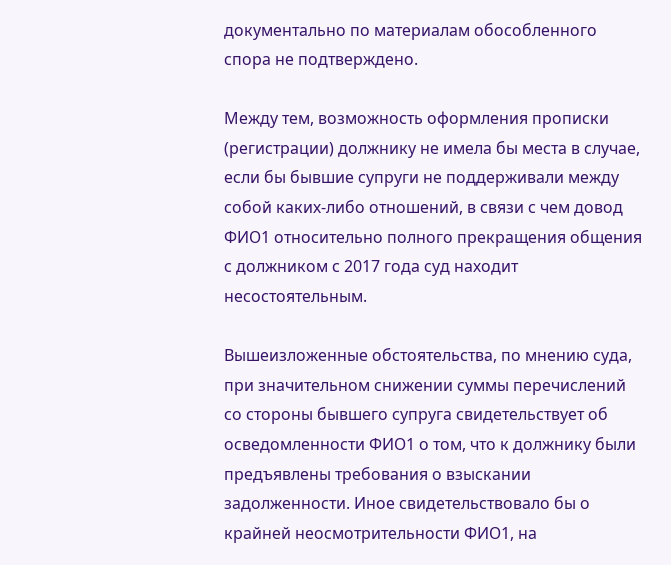документально по материалам обособленного спора не подтверждено.

Между тем, возможность оформления прописки (регистрации) должнику не имела бы места в случае, если бы бывшие супруги не поддерживали между собой каких-либо отношений, в связи с чем довод ФИО1 относительно полного прекращения общения с должником с 2017 года суд находит несостоятельным.

Вышеизложенные обстоятельства, по мнению суда, при значительном снижении суммы перечислений со стороны бывшего супруга свидетельствует об осведомленности ФИО1 о том, что к должнику были предъявлены требования о взыскании задолженности. Иное свидетельствовало бы о крайней неосмотрительности ФИО1, на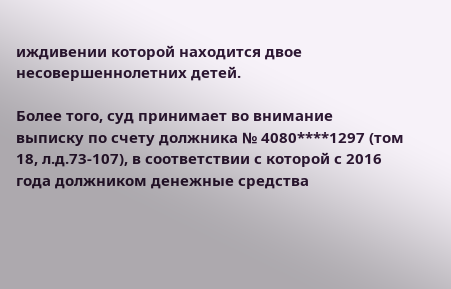иждивении которой находится двое несовершеннолетних детей.

Более того, суд принимает во внимание выписку по счету должника № 4080****1297 (том 18, л.д.73-107), в соответствии с которой с 2016 года должником денежные средства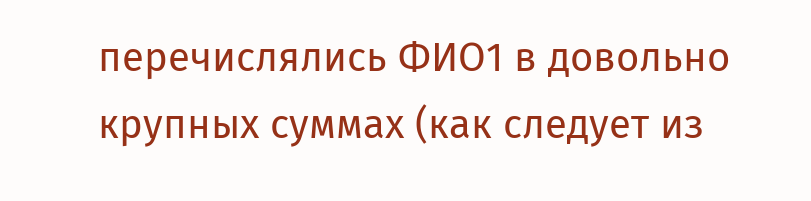перечислялись ФИО1 в довольно крупных суммах (как следует из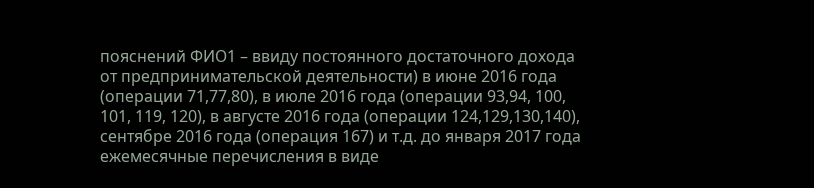пояснений ФИО1 – ввиду постоянного достаточного дохода от предпринимательской деятельности) в июне 2016 года (операции 71,77,80), в июле 2016 года (операции 93,94, 100, 101, 119, 120), в августе 2016 года (операции 124,129,130,140), сентябре 2016 года (операция 167) и т.д. до января 2017 года ежемесячные перечисления в виде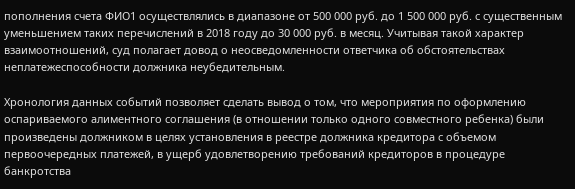пополнения счета ФИО1 осуществлялись в диапазоне от 500 000 руб. до 1 500 000 руб. с существенным уменьшением таких перечислений в 2018 году до 30 000 руб. в месяц. Учитывая такой характер взаимоотношений, суд полагает довод о неосведомленности ответчика об обстоятельствах неплатежеспособности должника неубедительным.

Хронология данных событий позволяет сделать вывод о том, что мероприятия по оформлению оспариваемого алиментного соглашения (в отношении только одного совместного ребенка) были произведены должником в целях установления в реестре должника кредитора с объемом первоочередных платежей, в ущерб удовлетворению требований кредиторов в процедуре банкротства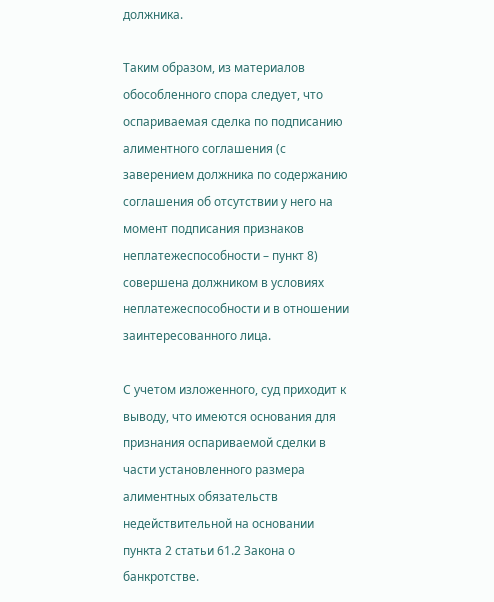должника.

Таким образом, из материалов обособленного спора следует, что оспариваемая сделка по подписанию алиментного соглашения (с заверением должника по содержанию соглашения об отсутствии у него на момент подписания признаков неплатежеспособности – пункт 8) совершена должником в условиях неплатежеспособности и в отношении заинтересованного лица.

С учетом изложенного, суд приходит к выводу, что имеются основания для признания оспариваемой сделки в части установленного размера алиментных обязательств недействительной на основании пункта 2 статьи 61.2 Закона о банкротстве.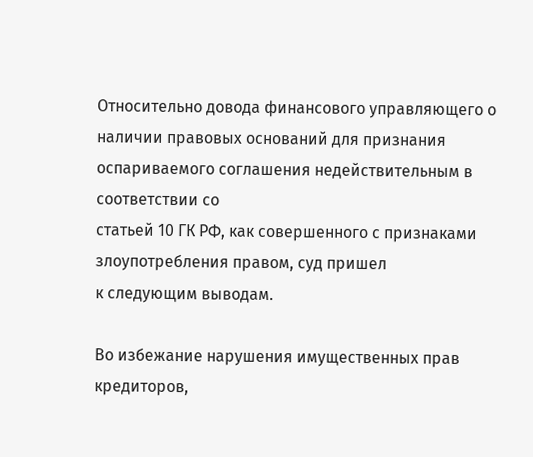Относительно довода финансового управляющего о наличии правовых оснований для признания оспариваемого соглашения недействительным в соответствии со
статьей 10 ГК РФ, как совершенного с признаками злоупотребления правом, суд пришел
к следующим выводам.

Во избежание нарушения имущественных прав кредиторов,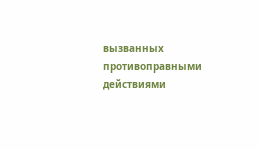вызванных противоправными действиями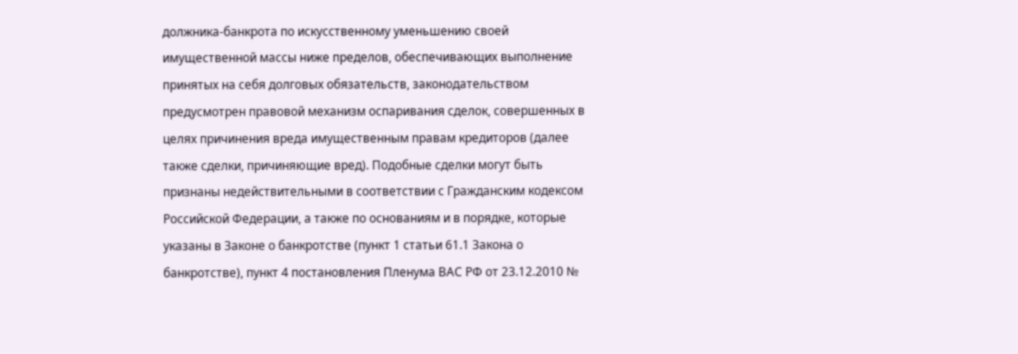должника-банкрота по искусственному уменьшению своей имущественной массы ниже пределов, обеспечивающих выполнение принятых на себя долговых обязательств, законодательством предусмотрен правовой механизм оспаривания сделок, совершенных в целях причинения вреда имущественным правам кредиторов (далее также сделки, причиняющие вред). Подобные сделки могут быть признаны недействительными в соответствии с Гражданским кодексом Российской Федерации, а также по основаниям и в порядке, которые указаны в Законе о банкротстве (пункт 1 статьи 61.1 Закона о банкротстве), пункт 4 постановления Пленума ВАС РФ от 23.12.2010 №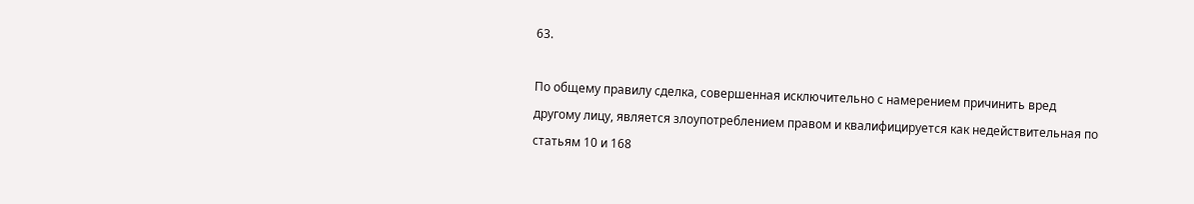63.

По общему правилу сделка, совершенная исключительно с намерением причинить вред другому лицу, является злоупотреблением правом и квалифицируется как недействительная по статьям 10 и 168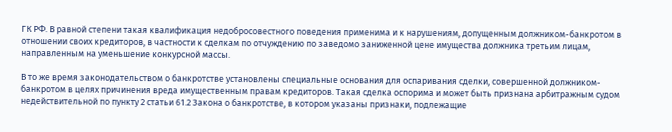ГК РФ. В равной степени такая квалификация недобросовестного поведения применима и к нарушениям, допущенным должником-банкротом в отношении своих кредиторов, в частности к сделкам по отчуждению по заведомо заниженной цене имущества должника третьим лицам, направленным на уменьшение конкурсной массы.

В то же время законодательством о банкротстве установлены специальные основания для оспаривания сделки, совершенной должником-банкротом в целях причинения вреда имущественным правам кредиторов. Такая сделка оспорима и может быть признана арбитражным судом недействительной по пункту 2 статьи 61.2 Закона о банкротстве, в котором указаны признаки, подлежащие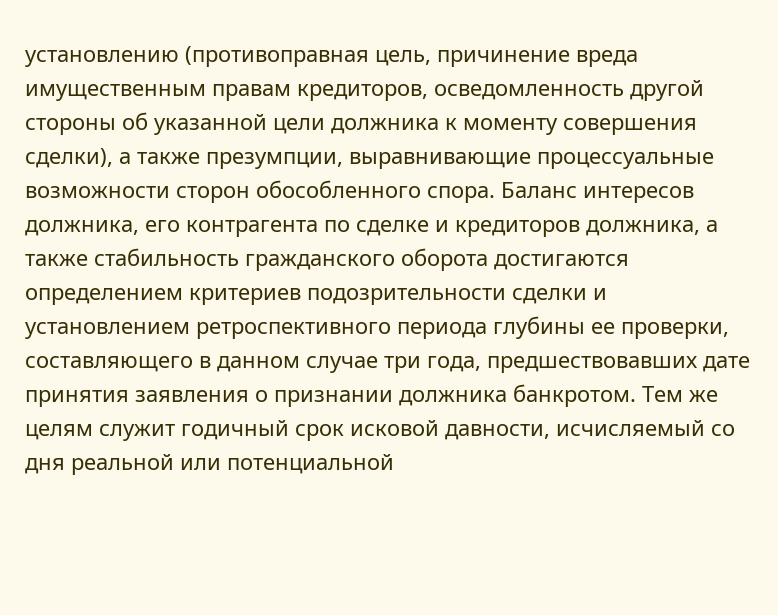установлению (противоправная цель, причинение вреда имущественным правам кредиторов, осведомленность другой стороны об указанной цели должника к моменту совершения сделки), а также презумпции, выравнивающие процессуальные возможности сторон обособленного спора. Баланс интересов должника, его контрагента по сделке и кредиторов должника, а также стабильность гражданского оборота достигаются определением критериев подозрительности сделки и установлением ретроспективного периода глубины ее проверки, составляющего в данном случае три года, предшествовавших дате принятия заявления о признании должника банкротом. Тем же целям служит годичный срок исковой давности, исчисляемый со дня реальной или потенциальной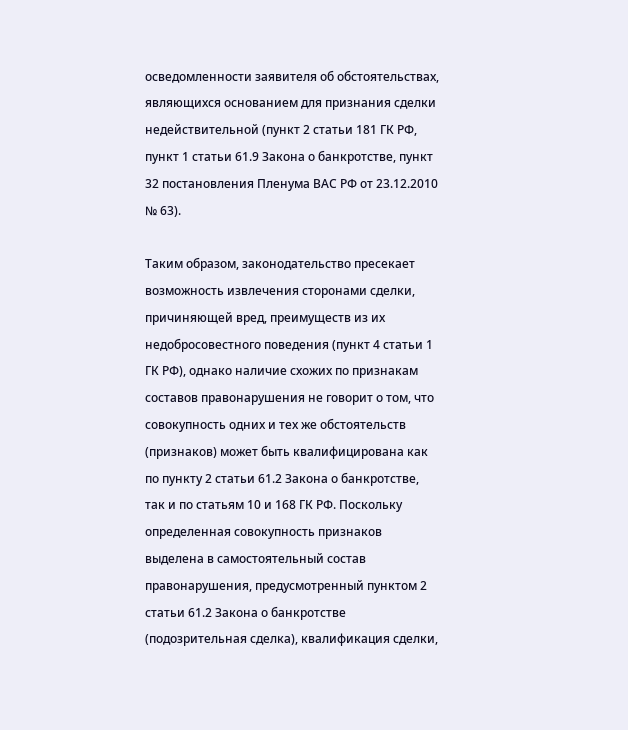осведомленности заявителя об обстоятельствах, являющихся основанием для признания сделки недействительной (пункт 2 статьи 181 ГК РФ, пункт 1 статьи 61.9 Закона о банкротстве, пункт 32 постановления Пленума ВАС РФ от 23.12.2010 № 63).

Таким образом, законодательство пресекает возможность извлечения сторонами сделки, причиняющей вред, преимуществ из их недобросовестного поведения (пункт 4 статьи 1 ГК РФ), однако наличие схожих по признакам составов правонарушения не говорит о том, что совокупность одних и тех же обстоятельств (признаков) может быть квалифицирована как по пункту 2 статьи 61.2 Закона о банкротстве, так и по статьям 10 и 168 ГК РФ. Поскольку определенная совокупность признаков выделена в самостоятельный состав правонарушения, предусмотренный пунктом 2 статьи 61.2 Закона о банкротстве (подозрительная сделка), квалификация сделки,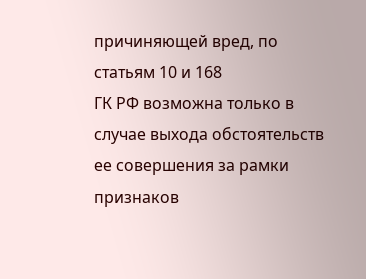причиняющей вред, по статьям 10 и 168
ГК РФ возможна только в случае выхода обстоятельств ее совершения за рамки признаков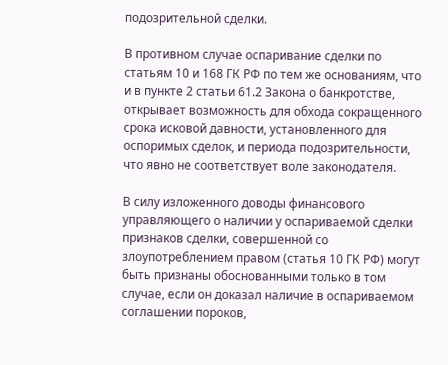подозрительной сделки.

В противном случае оспаривание сделки по статьям 10 и 168 ГК РФ по тем же основаниям, что и в пункте 2 статьи 61.2 Закона о банкротстве, открывает возможность для обхода сокращенного срока исковой давности, установленного для оспоримых сделок, и периода подозрительности, что явно не соответствует воле законодателя.

В силу изложенного доводы финансового управляющего о наличии у оспариваемой сделки признаков сделки, совершенной со злоупотреблением правом (статья 10 ГК РФ) могут быть признаны обоснованными только в том случае, если он доказал наличие в оспариваемом соглашении пороков,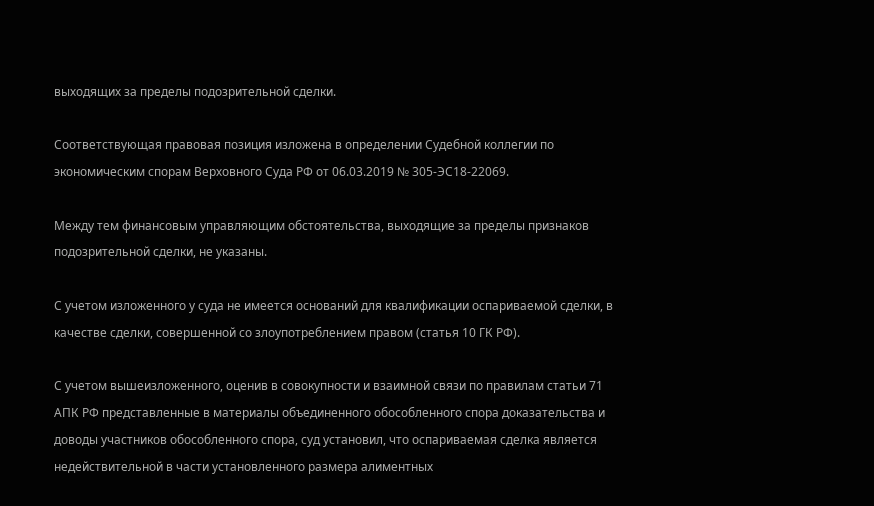выходящих за пределы подозрительной сделки.

Соответствующая правовая позиция изложена в определении Судебной коллегии по экономическим спорам Верховного Суда РФ от 06.03.2019 № 305-ЭС18-22069.

Между тем финансовым управляющим обстоятельства, выходящие за пределы признаков подозрительной сделки, не указаны.

С учетом изложенного у суда не имеется оснований для квалификации оспариваемой сделки, в качестве сделки, совершенной со злоупотреблением правом (статья 10 ГК РФ).

С учетом вышеизложенного, оценив в совокупности и взаимной связи по правилам статьи 71 АПК РФ представленные в материалы объединенного обособленного спора доказательства и доводы участников обособленного спора, суд установил, что оспариваемая сделка является недействительной в части установленного размера алиментных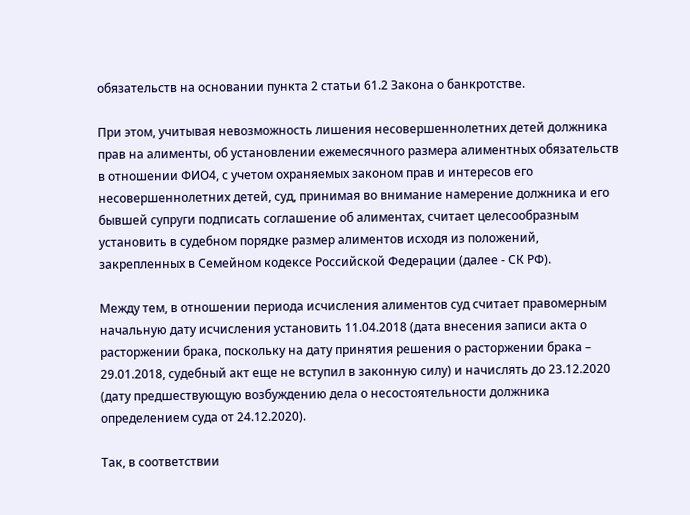обязательств на основании пункта 2 статьи 61.2 Закона о банкротстве.

При этом, учитывая невозможность лишения несовершеннолетних детей должника прав на алименты, об установлении ежемесячного размера алиментных обязательств в отношении ФИО4, с учетом охраняемых законом прав и интересов его несовершеннолетних детей, суд, принимая во внимание намерение должника и его бывшей супруги подписать соглашение об алиментах, считает целесообразным установить в судебном порядке размер алиментов исходя из положений, закрепленных в Семейном кодексе Российской Федерации (далее - СК РФ).

Между тем, в отношении периода исчисления алиментов суд считает правомерным начальную дату исчисления установить 11.04.2018 (дата внесения записи акта о расторжении брака, поскольку на дату принятия решения о расторжении брака – 29.01.2018, судебный акт еще не вступил в законную силу) и начислять до 23.12.2020 (дату предшествующую возбуждению дела о несостоятельности должника определением суда от 24.12.2020).

Так, в соответствии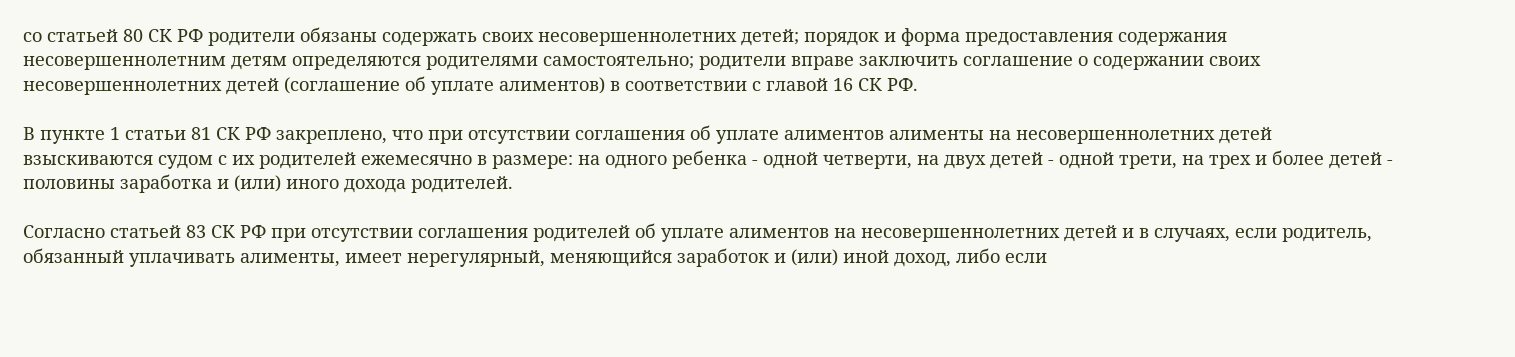со статьей 80 СК РФ родители обязаны содержать своих несовершеннолетних детей; порядок и форма предоставления содержания несовершеннолетним детям определяются родителями самостоятельно; родители вправе заключить соглашение о содержании своих несовершеннолетних детей (соглашение об уплате алиментов) в соответствии с главой 16 СК РФ.

В пункте 1 статьи 81 СК РФ закреплено, что при отсутствии соглашения об уплате алиментов алименты на несовершеннолетних детей взыскиваются судом с их родителей ежемесячно в размере: на одного ребенка - одной четверти, на двух детей - одной трети, на трех и более детей - половины заработка и (или) иного дохода родителей.

Согласно статьей 83 СК РФ при отсутствии соглашения родителей об уплате алиментов на несовершеннолетних детей и в случаях, если родитель, обязанный уплачивать алименты, имеет нерегулярный, меняющийся заработок и (или) иной доход, либо если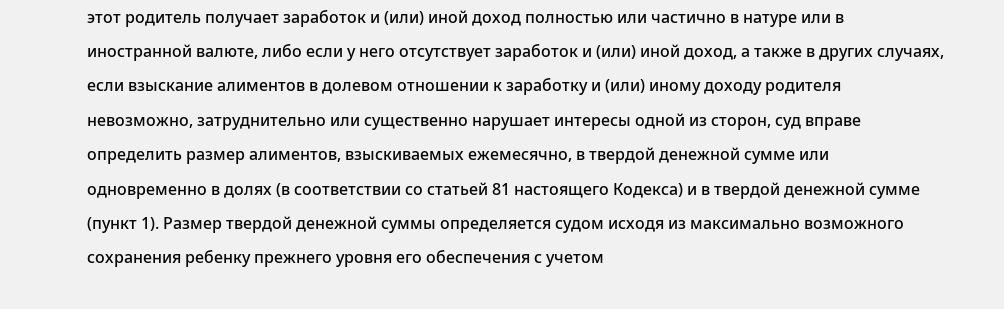этот родитель получает заработок и (или) иной доход полностью или частично в натуре или в иностранной валюте, либо если у него отсутствует заработок и (или) иной доход, а также в других случаях, если взыскание алиментов в долевом отношении к заработку и (или) иному доходу родителя невозможно, затруднительно или существенно нарушает интересы одной из сторон, суд вправе определить размер алиментов, взыскиваемых ежемесячно, в твердой денежной сумме или одновременно в долях (в соответствии со статьей 81 настоящего Кодекса) и в твердой денежной сумме (пункт 1). Размер твердой денежной суммы определяется судом исходя из максимально возможного сохранения ребенку прежнего уровня его обеспечения с учетом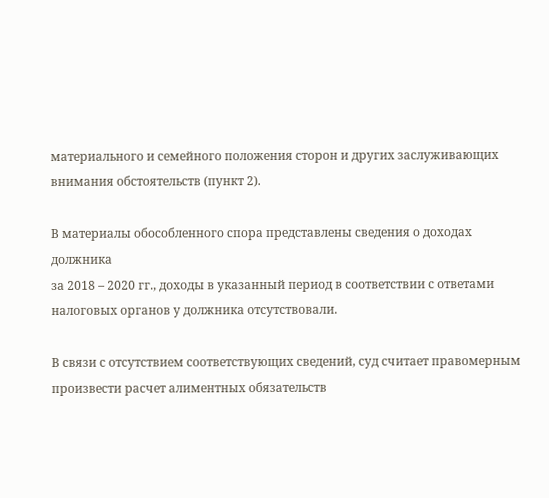материального и семейного положения сторон и других заслуживающих внимания обстоятельств (пункт 2).

В материалы обособленного спора представлены сведения о доходах должника
за 2018 – 2020 гг., доходы в указанный период в соответствии с ответами налоговых органов у должника отсутствовали.

В связи с отсутствием соответствующих сведений, суд считает правомерным произвести расчет алиментных обязательств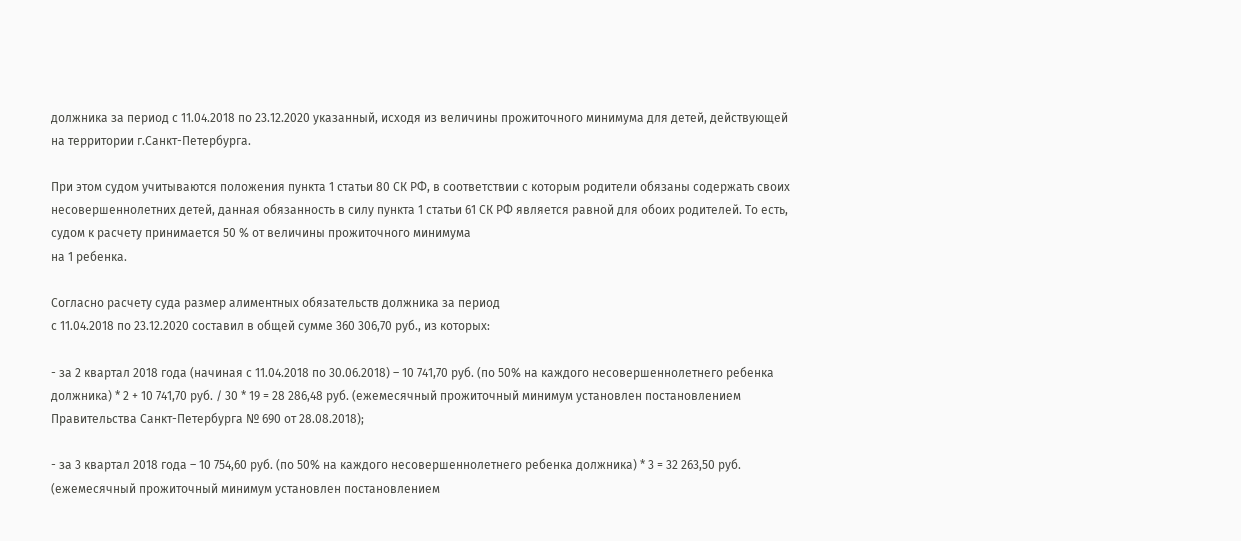должника за период с 11.04.2018 по 23.12.2020 указанный, исходя из величины прожиточного минимума для детей, действующей на территории г.Санкт-Петербурга.

При этом судом учитываются положения пункта 1 статьи 80 СК РФ, в соответствии с которым родители обязаны содержать своих несовершеннолетних детей, данная обязанность в силу пункта 1 статьи 61 СК РФ является равной для обоих родителей. То есть, судом к расчету принимается 50 % от величины прожиточного минимума
на 1 ребенка.

Согласно расчету суда размер алиментных обязательств должника за период
с 11.04.2018 по 23.12.2020 составил в общей сумме 360 306,70 руб., из которых:

- за 2 квартал 2018 года (начиная с 11.04.2018 по 30.06.2018) – 10 741,70 руб. (по 50% на каждого несовершеннолетнего ребенка должника) * 2 + 10 741,70 руб. / 30 * 19 = 28 286,48 руб. (ежемесячный прожиточный минимум установлен постановлением Правительства Санкт-Петербурга № 690 от 28.08.2018);

- за 3 квартал 2018 года – 10 754,60 руб. (по 50% на каждого несовершеннолетнего ребенка должника) * 3 = 32 263,50 руб. (ежемесячный прожиточный минимум установлен постановлением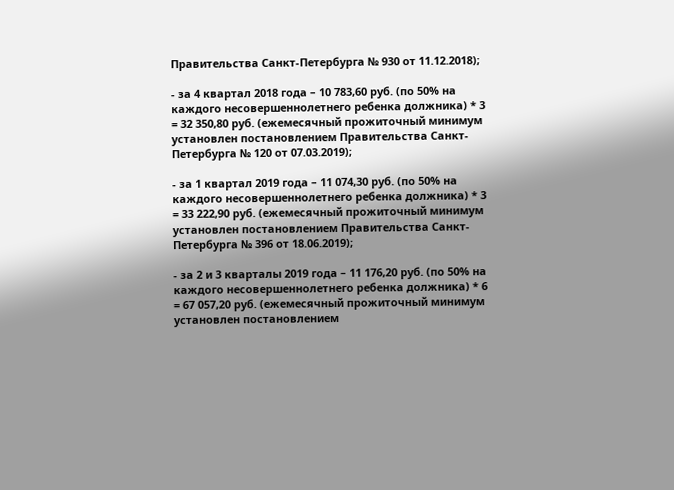Правительства Санкт-Петербурга № 930 от 11.12.2018);

- за 4 квартал 2018 года – 10 783,60 руб. (по 50% на каждого несовершеннолетнего ребенка должника) * 3 = 32 350,80 руб. (ежемесячный прожиточный минимум установлен постановлением Правительства Санкт-Петербурга № 120 от 07.03.2019);

- за 1 квартал 2019 года – 11 074,30 руб. (по 50% на каждого несовершеннолетнего ребенка должника) * 3 = 33 222,90 руб. (ежемесячный прожиточный минимум установлен постановлением Правительства Санкт-Петербурга № 396 от 18.06.2019);

- за 2 и 3 кварталы 2019 года – 11 176,20 руб. (по 50% на каждого несовершеннолетнего ребенка должника) * 6 = 67 057,20 руб. (ежемесячный прожиточный минимум установлен постановлением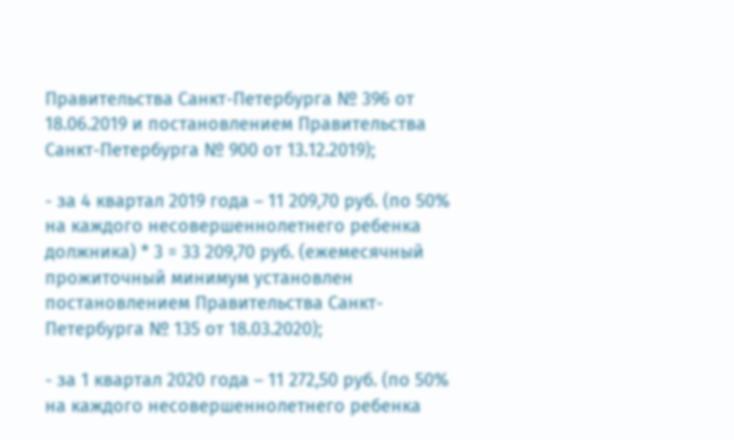Правительства Санкт-Петербурга № 396 от 18.06.2019 и постановлением Правительства Санкт-Петербурга № 900 от 13.12.2019);

- за 4 квартал 2019 года – 11 209,70 руб. (по 50% на каждого несовершеннолетнего ребенка должника) * 3 = 33 209,70 руб. (ежемесячный прожиточный минимум установлен постановлением Правительства Санкт-Петербурга № 135 от 18.03.2020);

- за 1 квартал 2020 года – 11 272,50 руб. (по 50% на каждого несовершеннолетнего ребенка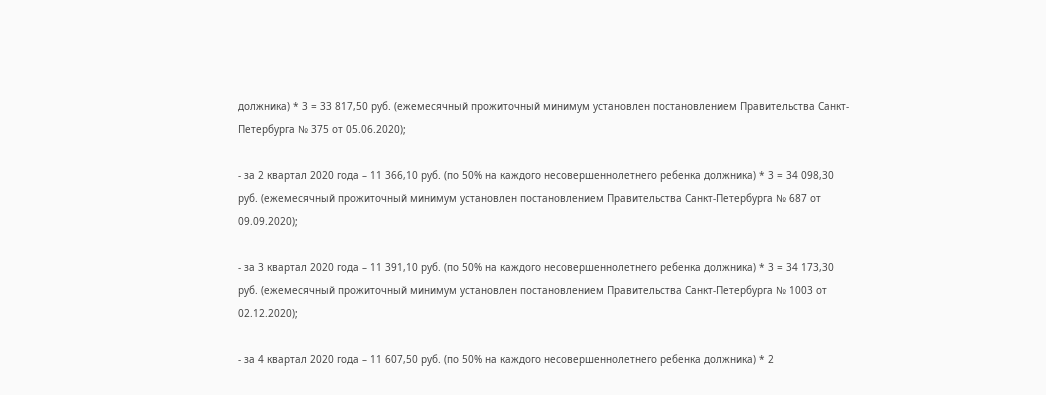должника) * 3 = 33 817,50 руб. (ежемесячный прожиточный минимум установлен постановлением Правительства Санкт-Петербурга № 375 от 05.06.2020);

- за 2 квартал 2020 года – 11 366,10 руб. (по 50% на каждого несовершеннолетнего ребенка должника) * 3 = 34 098,30 руб. (ежемесячный прожиточный минимум установлен постановлением Правительства Санкт-Петербурга № 687 от 09.09.2020);

- за 3 квартал 2020 года – 11 391,10 руб. (по 50% на каждого несовершеннолетнего ребенка должника) * 3 = 34 173,30 руб. (ежемесячный прожиточный минимум установлен постановлением Правительства Санкт-Петербурга № 1003 от 02.12.2020);

- за 4 квартал 2020 года – 11 607,50 руб. (по 50% на каждого несовершеннолетнего ребенка должника) * 2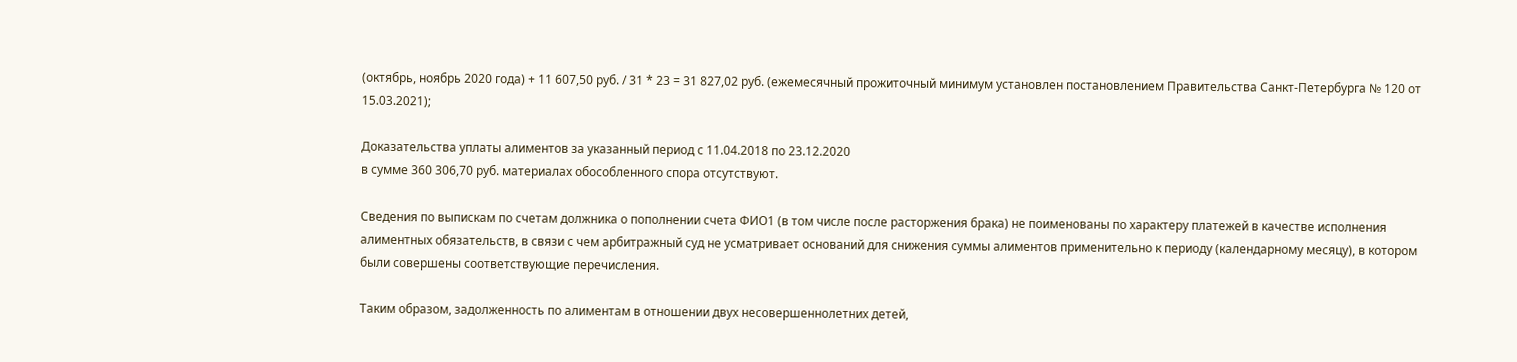(октябрь, ноябрь 2020 года) + 11 607,50 руб. / 31 * 23 = 31 827,02 руб. (ежемесячный прожиточный минимум установлен постановлением Правительства Санкт-Петербурга № 120 от 15.03.2021);

Доказательства уплаты алиментов за указанный период с 11.04.2018 по 23.12.2020
в сумме 360 306,70 руб. материалах обособленного спора отсутствуют.

Сведения по выпискам по счетам должника о пополнении счета ФИО1 (в том числе после расторжения брака) не поименованы по характеру платежей в качестве исполнения алиментных обязательств, в связи с чем арбитражный суд не усматривает оснований для снижения суммы алиментов применительно к периоду (календарному месяцу), в котором были совершены соответствующие перечисления.

Таким образом, задолженность по алиментам в отношении двух несовершеннолетних детей,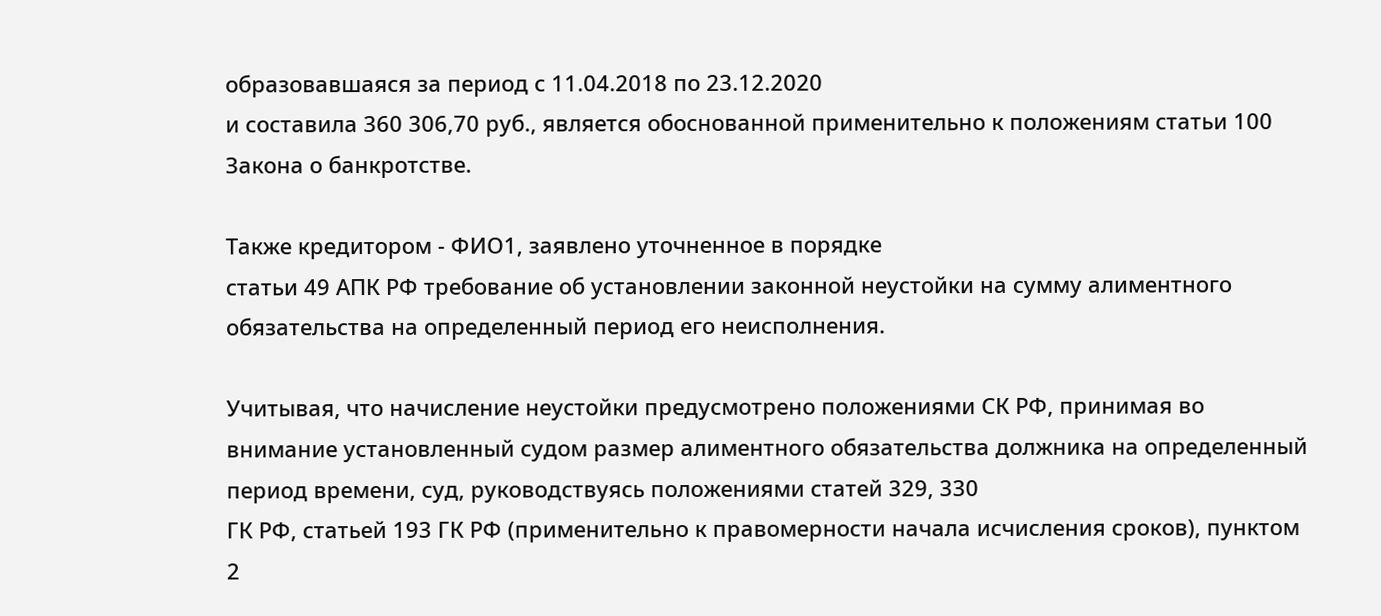образовавшаяся за период с 11.04.2018 по 23.12.2020
и составила 360 306,70 руб., является обоснованной применительно к положениям статьи 100 Закона о банкротстве.

Также кредитором - ФИО1, заявлено уточненное в порядке
статьи 49 АПК РФ требование об установлении законной неустойки на сумму алиментного обязательства на определенный период его неисполнения.

Учитывая, что начисление неустойки предусмотрено положениями СК РФ, принимая во внимание установленный судом размер алиментного обязательства должника на определенный период времени, суд, руководствуясь положениями статей 329, 330
ГК РФ, статьей 193 ГК РФ (применительно к правомерности начала исчисления сроков), пунктом 2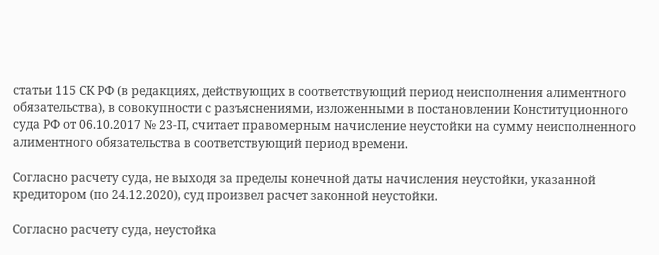статьи 115 СК РФ (в редакциях, действующих в соответствующий период неисполнения алиментного обязательства), в совокупности с разъяснениями, изложенными в постановлении Конституционного суда РФ от 06.10.2017 № 23-П, считает правомерным начисление неустойки на сумму неисполненного алиментного обязательства в соответствующий период времени.

Согласно расчету суда, не выходя за пределы конечной даты начисления неустойки, указанной кредитором (по 24.12.2020), суд произвел расчет законной неустойки.

Согласно расчету суда, неустойка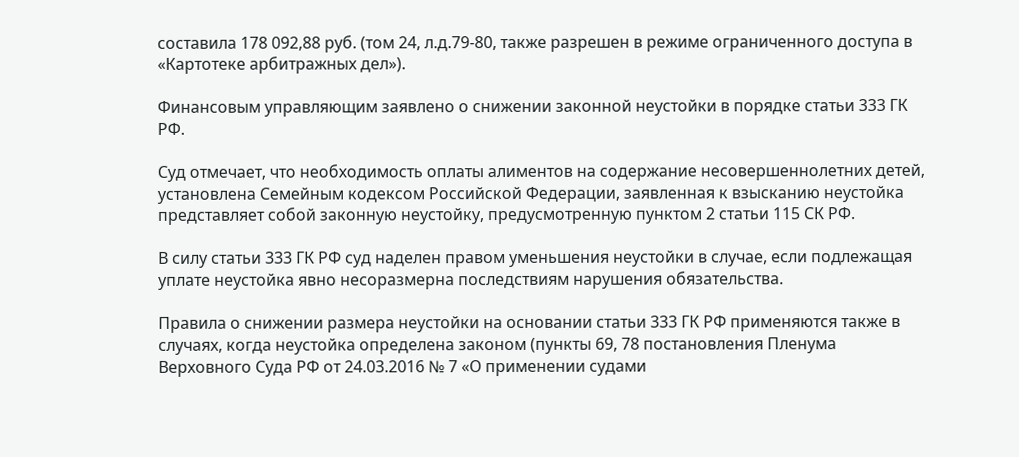составила 178 092,88 руб. (том 24, л.д.79-80, также разрешен в режиме ограниченного доступа в «Картотеке арбитражных дел»).

Финансовым управляющим заявлено о снижении законной неустойки в порядке статьи 333 ГК РФ.

Суд отмечает, что необходимость оплаты алиментов на содержание несовершеннолетних детей, установлена Семейным кодексом Российской Федерации, заявленная к взысканию неустойка представляет собой законную неустойку, предусмотренную пунктом 2 статьи 115 СК РФ.

В силу статьи 333 ГК РФ суд наделен правом уменьшения неустойки в случае, если подлежащая уплате неустойка явно несоразмерна последствиям нарушения обязательства.

Правила о снижении размера неустойки на основании статьи 333 ГК РФ применяются также в случаях, когда неустойка определена законом (пункты 69, 78 постановления Пленума Верховного Суда РФ от 24.03.2016 № 7 «О применении судами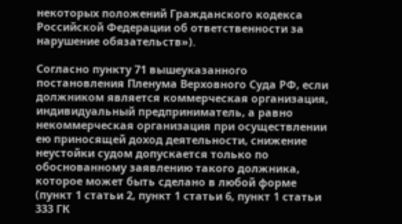некоторых положений Гражданского кодекса Российской Федерации об ответственности за нарушение обязательств»).

Согласно пункту 71 вышеуказанного постановления Пленума Верховного Суда РФ, если должником является коммерческая организация, индивидуальный предприниматель, а равно некоммерческая организация при осуществлении ею приносящей доход деятельности, снижение неустойки судом допускается только по обоснованному заявлению такого должника, которое может быть сделано в любой форме (пункт 1 статьи 2, пункт 1 статьи 6, пункт 1 статьи 333 ГК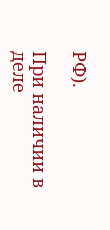РФ).

При наличии в деле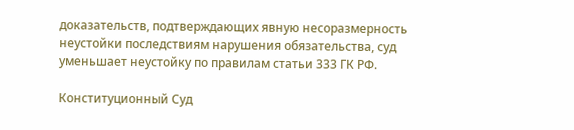доказательств, подтверждающих явную несоразмерность неустойки последствиям нарушения обязательства, суд уменьшает неустойку по правилам статьи 333 ГК РФ.

Конституционный Суд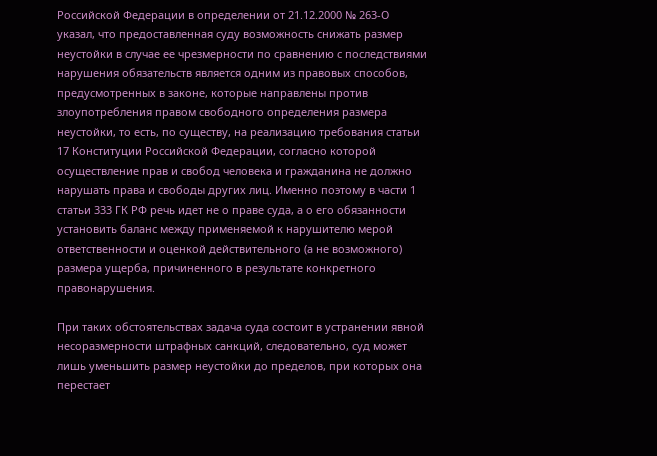Российской Федерации в определении от 21.12.2000 № 263-О указал, что предоставленная суду возможность снижать размер неустойки в случае ее чрезмерности по сравнению с последствиями нарушения обязательств является одним из правовых способов, предусмотренных в законе, которые направлены против злоупотребления правом свободного определения размера неустойки, то есть, по существу, на реализацию требования статьи 17 Конституции Российской Федерации, согласно которой осуществление прав и свобод человека и гражданина не должно нарушать права и свободы других лиц. Именно поэтому в части 1 статьи 333 ГК РФ речь идет не о праве суда, а о его обязанности установить баланс между применяемой к нарушителю мерой ответственности и оценкой действительного (а не возможного) размера ущерба, причиненного в результате конкретного правонарушения.

При таких обстоятельствах задача суда состоит в устранении явной несоразмерности штрафных санкций, следовательно, суд может лишь уменьшить размер неустойки до пределов, при которых она перестает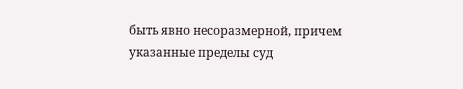быть явно несоразмерной, причем указанные пределы суд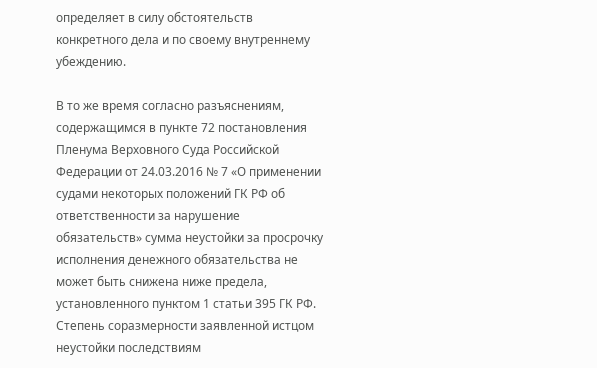определяет в силу обстоятельств конкретного дела и по своему внутреннему убеждению.

В то же время согласно разъяснениям, содержащимся в пункте 72 постановления Пленума Верховного Суда Российской Федерации от 24.03.2016 № 7 «О применении судами некоторых положений ГК РФ об ответственности за нарушение обязательств» сумма неустойки за просрочку исполнения денежного обязательства не может быть снижена ниже предела, установленного пунктом 1 статьи 395 ГК РФ. Степень соразмерности заявленной истцом неустойки последствиям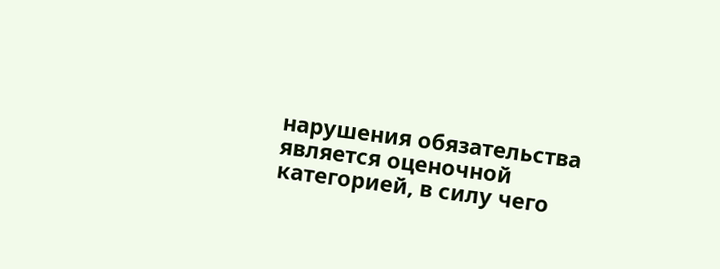нарушения обязательства является оценочной категорией, в силу чего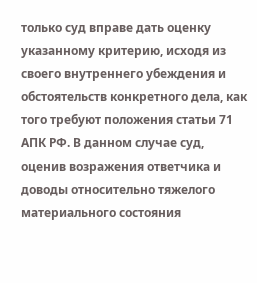только суд вправе дать оценку указанному критерию, исходя из своего внутреннего убеждения и обстоятельств конкретного дела, как того требуют положения статьи 71 АПК РФ. В данном случае суд, оценив возражения ответчика и доводы относительно тяжелого материального состояния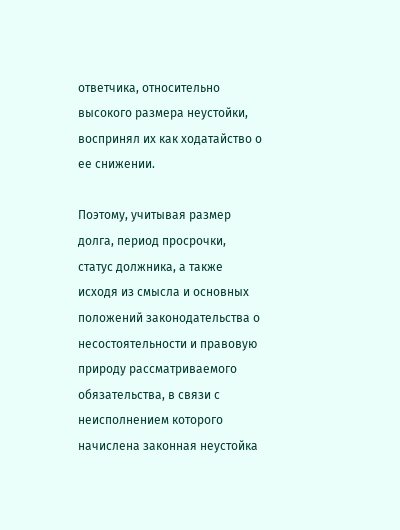ответчика, относительно высокого размера неустойки, воспринял их как ходатайство о ее снижении.

Поэтому, учитывая размер долга, период просрочки, статус должника, а также исходя из смысла и основных положений законодательства о несостоятельности и правовую природу рассматриваемого обязательства, в связи с неисполнением которого начислена законная неустойка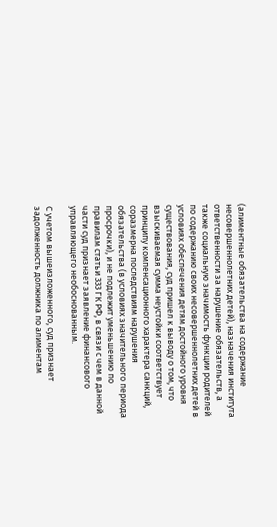(алиментные обязательства на содержание несовершеннолетних детей), назначения института ответственности за нарушение обязательств, а также социальную значимость функции родителей по содержанию своих несовершеннолетних детей в условиях обеспечения детям достойного уровня существования, суд пришел к выводу о том, что взыскиваемая сумма неустойки соответствует принципу компенсационного характера санкций, соразмерна последствиям нарушения обязательства (в условиях значительного периода просрочки), и не подлежит уменьшению по правилам статьи 333 ГК РФ, в связи с чем в данной части суд признает заявление финансового управляющего необоснованным.

С учетом вышеизложенного, суд признает задолженность должника по алиментам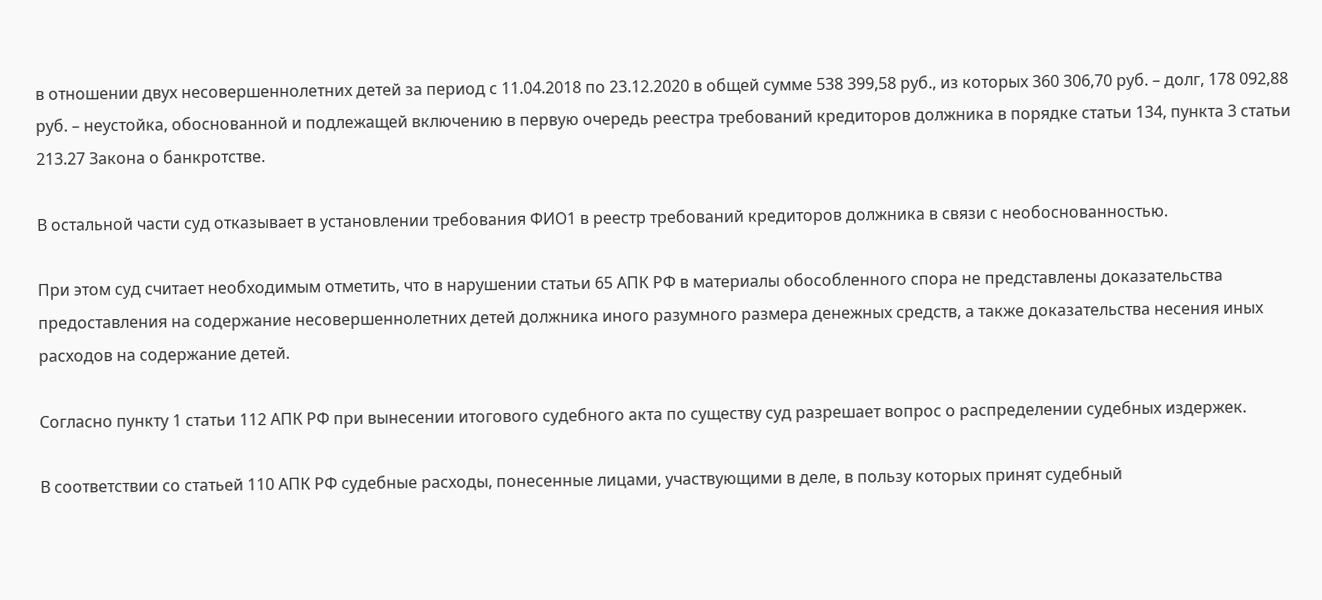в отношении двух несовершеннолетних детей за период с 11.04.2018 по 23.12.2020 в общей сумме 538 399,58 руб., из которых 360 306,70 руб. – долг, 178 092,88 руб. – неустойка, обоснованной и подлежащей включению в первую очередь реестра требований кредиторов должника в порядке статьи 134, пункта 3 статьи 213.27 Закона о банкротстве.

В остальной части суд отказывает в установлении требования ФИО1 в реестр требований кредиторов должника в связи с необоснованностью.

При этом суд считает необходимым отметить, что в нарушении статьи 65 АПК РФ в материалы обособленного спора не представлены доказательства предоставления на содержание несовершеннолетних детей должника иного разумного размера денежных средств, а также доказательства несения иных расходов на содержание детей.

Согласно пункту 1 статьи 112 АПК РФ при вынесении итогового судебного акта по существу суд разрешает вопрос о распределении судебных издержек.

В соответствии со статьей 110 АПК РФ судебные расходы, понесенные лицами, участвующими в деле, в пользу которых принят судебный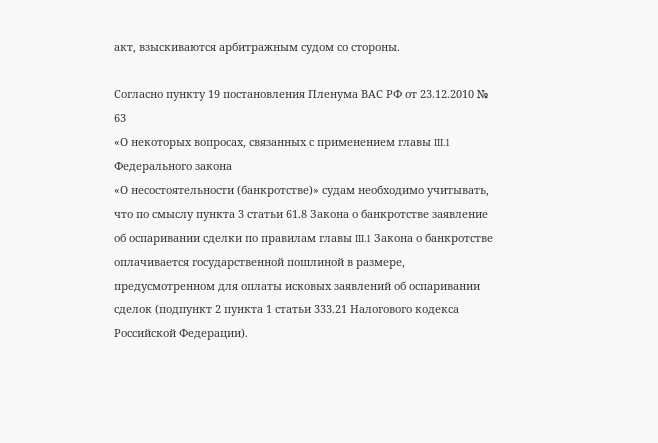акт, взыскиваются арбитражным судом со стороны.

Согласно пункту 19 постановления Пленума ВАС РФ от 23.12.2010 № 63
«О некоторых вопросах, связанных с применением главы III.1 Федерального закона
«О несостоятельности (банкротстве)» судам необходимо учитывать, что по смыслу пункта 3 статьи 61.8 Закона о банкротстве заявление об оспаривании сделки по правилам главы III.1 Закона о банкротстве оплачивается государственной пошлиной в размере, предусмотренном для оплаты исковых заявлений об оспаривании сделок (подпункт 2 пункта 1 статьи 333.21 Налогового кодекса Российской Федерации).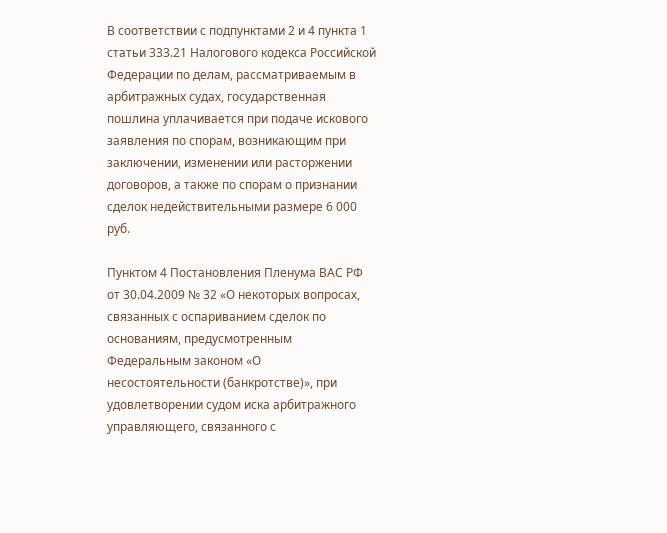В соответствии с подпунктами 2 и 4 пункта 1 статьи 333.21 Налогового кодекса Российской Федерации по делам, рассматриваемым в арбитражных судах, государственная пошлина уплачивается при подаче искового заявления по спорам, возникающим при заключении, изменении или расторжении договоров, а также по спорам о признании сделок недействительными размере 6 000 руб.

Пунктом 4 Постановления Пленума ВАС РФ от 30.04.2009 № 32 «О некоторых вопросах, связанных с оспариванием сделок по основаниям, предусмотренным Федеральным законом «О несостоятельности (банкротстве)», при удовлетворении судом иска арбитражного управляющего, связанного с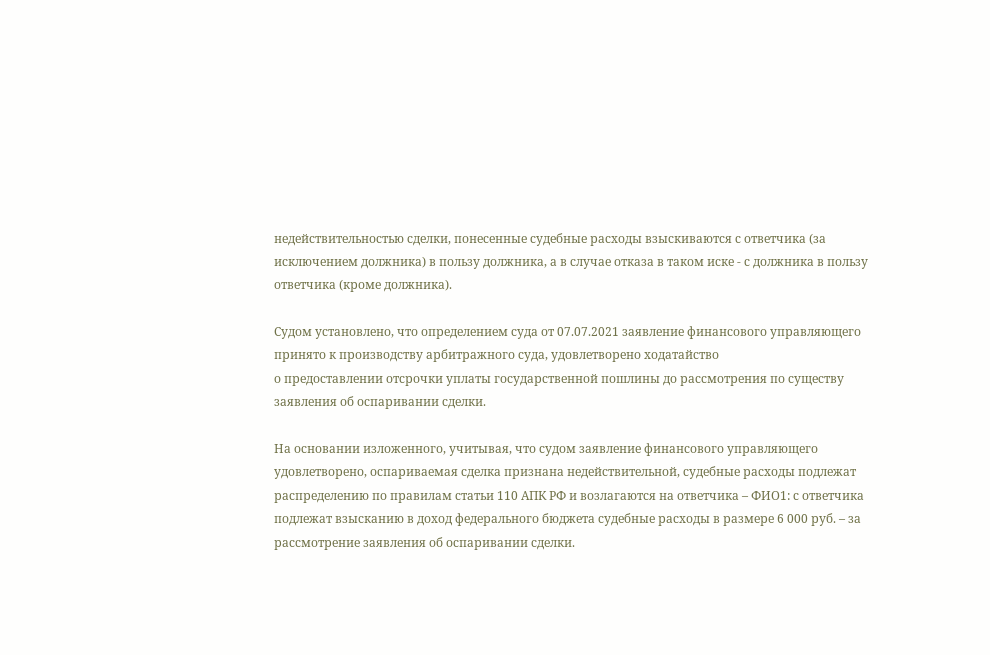недействительностью сделки, понесенные судебные расходы взыскиваются с ответчика (за исключением должника) в пользу должника, а в случае отказа в таком иске - с должника в пользу ответчика (кроме должника).

Судом установлено, что определением суда от 07.07.2021 заявление финансового управляющего принято к производству арбитражного суда, удовлетворено ходатайство
о предоставлении отсрочки уплаты государственной пошлины до рассмотрения по существу заявления об оспаривании сделки.

На основании изложенного, учитывая, что судом заявление финансового управляющего удовлетворено, оспариваемая сделка признана недействительной, судебные расходы подлежат распределению по правилам статьи 110 АПК РФ и возлагаются на ответчика – ФИО1: с ответчика подлежат взысканию в доход федерального бюджета судебные расходы в размере 6 000 руб. – за рассмотрение заявления об оспаривании сделки.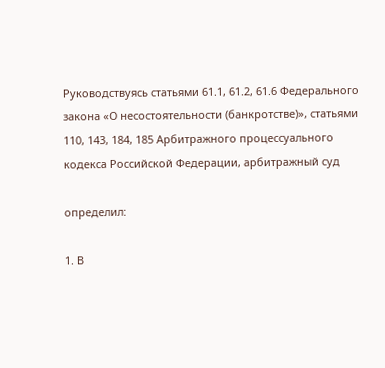Руководствуясь статьями 61.1, 61.2, 61.6 Федерального закона «О несостоятельности (банкротстве)», статьями 110, 143, 184, 185 Арбитражного процессуального кодекса Российской Федерации, арбитражный суд

определил:

1. В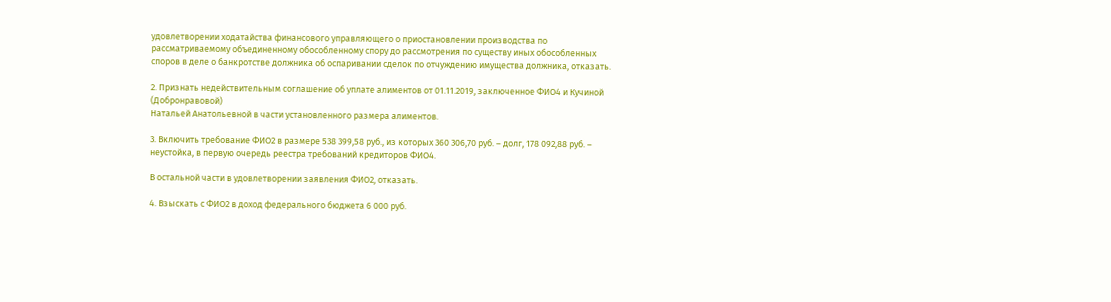удовлетворении ходатайства финансового управляющего о приостановлении производства по рассматриваемому объединенному обособленному спору до рассмотрения по существу иных обособленных споров в деле о банкротстве должника об оспаривании сделок по отчуждению имущества должника, отказать.

2. Признать недействительным соглашение об уплате алиментов от 01.11.2019, заключенное ФИО4 и Кучиной (Добронравовой)
Натальей Анатольевной в части установленного размера алиментов.

3. Включить требование ФИО2 в размере 538 399,58 руб., из которых 360 306,70 руб. – долг, 178 092,88 руб. – неустойка, в первую очередь реестра требований кредиторов ФИО4.

В остальной части в удовлетворении заявления ФИО2, отказать.

4. Взыскать с ФИО2 в доход федерального бюджета 6 000 руб.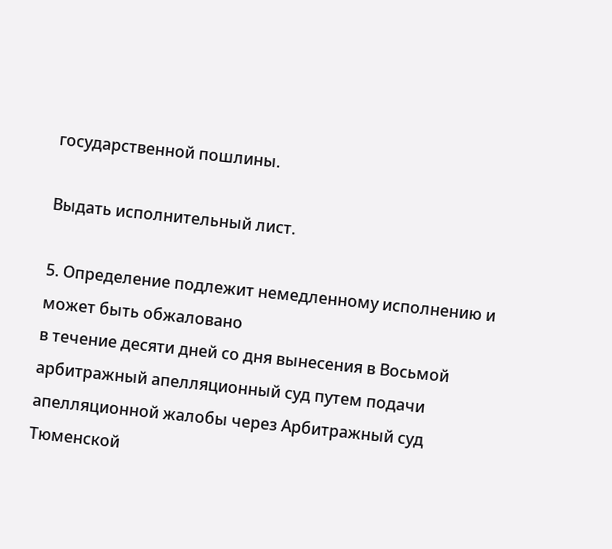государственной пошлины.

Выдать исполнительный лист.

5. Определение подлежит немедленному исполнению и может быть обжаловано
в течение десяти дней со дня вынесения в Восьмой арбитражный апелляционный суд путем подачи апелляционной жалобы через Арбитражный суд Тюменской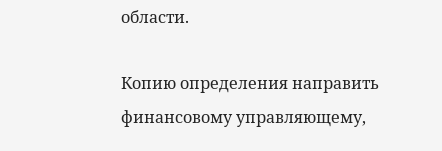области.

Копию определения направить финансовому управляющему,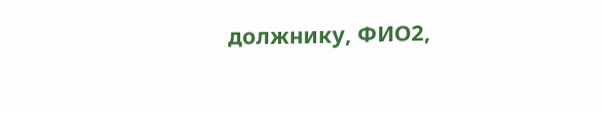должнику, ФИО2,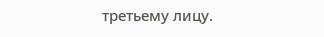третьему лицу.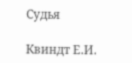Судья

Квиндт Е.И.